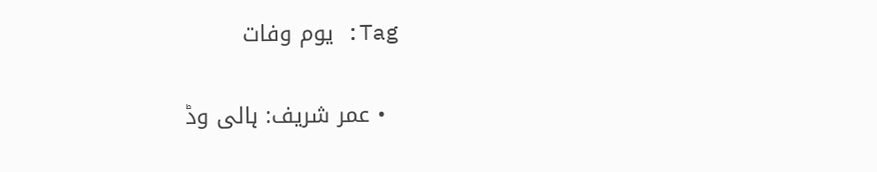Tag: یوم وفات

  • عمر شریف: ہالی وڈ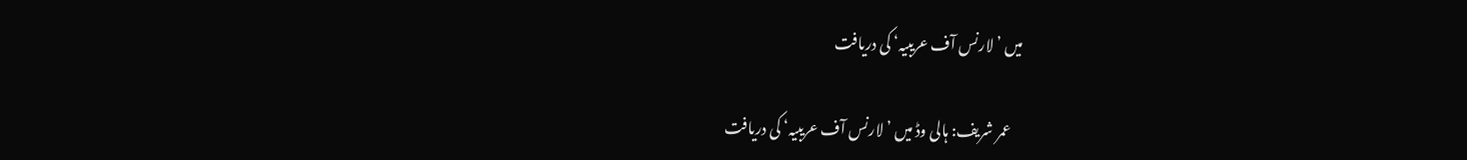میں‌ ’لارنس آف عریبیہ‘ کی دریافت

    عمر شریف: ہالی وڈ میں‌ ’لارنس آف عریبیہ‘ کی دریافت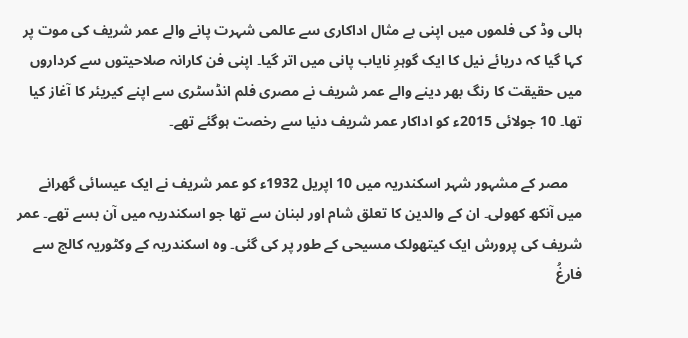ہالی وڈ کی فلموں میں اپنی بے مثال اداکاری سے عالمی شہرت پانے والے عمر شریف کی موت پر کہا گیا کہ دریائے نیل کا ایک گوہرِ نایاب پانی میں اتر گیا۔ اپنی فن کارانہ صلاحیتوں‌ سے کرداروں میں حقیقت کا رنگ بھر دینے والے عمر شریف نے مصری فلم انڈسٹری سے اپنے کیریئر کا آغاز کیا تھا۔ 10 جولائی 2015ء کو اداکار عمر شریف دنیا سے رخصت ہوگئے تھے۔

    مصر کے مشہور شہر اسکندریہ میں 10 اپریل 1932ء کو عمر شریف نے ایک عیسائی گھرانے میں آنکھ کھولی۔ ان کے والدین کا تعلق شام اور لبنان سے تھا جو اسکندریہ میں آن بسے تھے۔ عمر شریف کی پرورش ایک کیتھولک مسیحی کے طور پر کی گئی۔ وہ اسکندریہ کے وکٹوریہ کالج سے فارغُ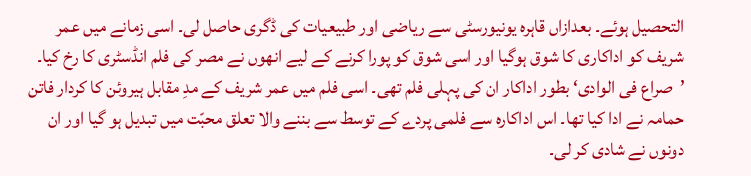التحصیل ہوئے۔ بعدازاں قاہرہ یونیورسٹی سے ریاضی اور طبیعیات کی ڈگری حاصل لی۔ اسی زمانے میں عمر شریف کو اداکاری کا شوق ہوگیا اور اسی شوق کو پورا کرنے کے لیے انھوں نے مصر کی فلم انڈسٹری کا رخ کیا۔ ’صراع فی الوادی‘ بطور اداکار ان کی پہلی فلم تھی۔ اسی فلم میں عمر شریف کے مدِ مقابل ہیروئن کا کردار فاتن حمامہ نے ادا کیا تھا۔ اس اداکارہ سے فلمی پردے کے توسط سے بننے والا تعلق محبّت میں تبدیل ہو گیا اور ان دونوں نے شادی کر لی۔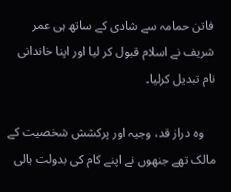فاتن حمامہ سے شادی کے ساتھ ہی عمر شریف نے اسلام قبول کر لیا اور اپنا خاندانی نام تبدیل کرلیا۔

    وہ دراز قد، وجیہ اور پرکشش شخصیت کے مالک تھے جنھوں نے اپنے کام کی بدولت ہالی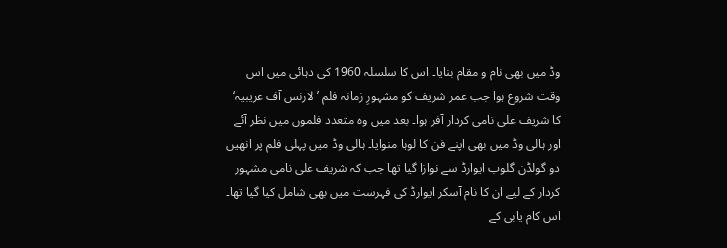وڈ میں بھی نام و مقام بنایا۔ اس کا سلسلہ 1960 کی دہائی میں اس وقت شروع ہوا جب عمر شریف کو مشہورِ زمانہ فلم ’لارنس آف عریبیہ‘ کا شریف علی نامی کردار آفر ہوا۔ بعد میں وہ متعدد فلموں‌ میں نظر آئے اور ہالی وڈ میں بھی اپنے فن کا لوہا منوایا۔ ہالی وڈ میں پہلی فلم پر انھیں دو گولڈن گلوب ایوارڈ سے نوازا گیا تھا جب کہ شریف علی نامی مشہور کردار کے لیے ان کا نام آسکر ایوارڈ کی فہرست میں بھی شامل کیا گیا تھا۔ اس کام یابی کے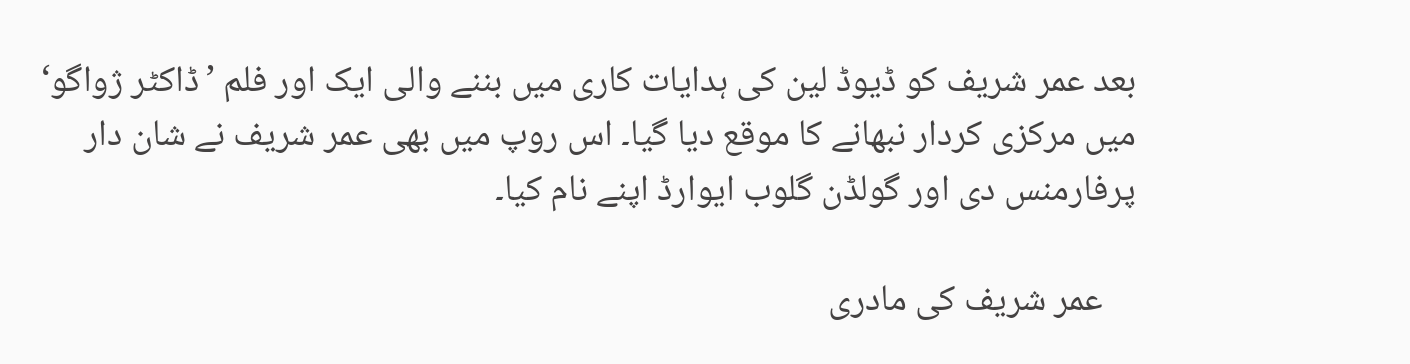بعد عمر شریف کو ڈیوڈ لین کی ہدایات کاری میں بننے والی ایک اور فلم ’ڈاکٹر ژواگو‘ میں مرکزی کردار نبھانے کا موقع دیا گیا۔ اس روپ میں بھی عمر شریف نے شان دار پرفارمنس دی اور گولڈن گلوب ایوارڈ اپنے نام کیا۔

    عمر شریف کی مادری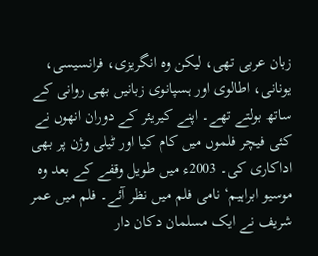زبان عربی تھی، لیکن وہ انگریزی، فرانسیسی، یونانی، اطالوی اور ہسپانوی زبانیں بھی روانی کے ساتھ بولتے تھے۔ اپنے کیریئر کے دوران انھوں نے کئی فیچر فلموں میں کام کیا اور ٹیلی وژن پر بھی اداکاری کی۔ 2003ء میں طویل وقفے کے بعد وہ موسیو ابراہیم‘ نامی فلم میں نظر آئے۔ فلم میں عمر شریف نے ایک مسلمان دکان دار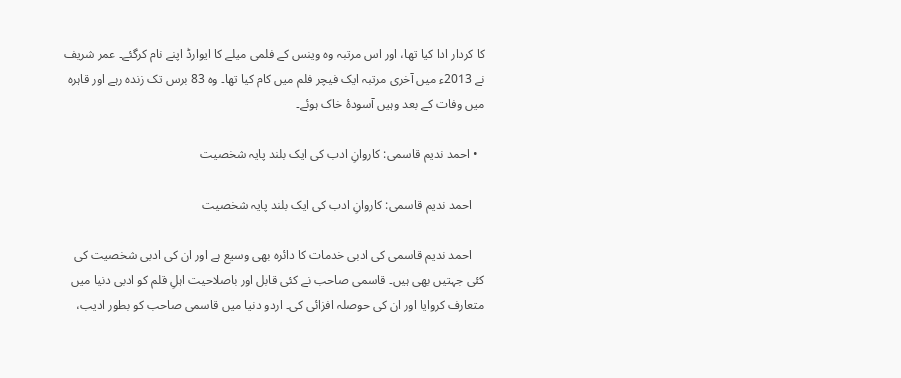کا کردار ادا کیا تھا، اور اس مرتبہ وہ وینس کے فلمی میلے کا ایوارڈ اپنے نام کرگئے۔ عمر شریف نے 2013ء میں آخری مرتبہ ایک فیچر فلم میں کام کیا تھا۔ وہ 83 برس تک زندہ رہے اور قاہرہ میں وفات کے بعد وہیں آسودۂ خاک ہوئے۔

  • احمد ندیم قاسمی: کاروانِ ادب کی ایک بلند پایہ شخصیت

    احمد ندیم قاسمی: کاروانِ ادب کی ایک بلند پایہ شخصیت

    احمد ندیم قاسمی کی ادبی خدمات کا دائرہ بھی وسیع ہے اور ان کی ادبی شخصیت کی کئی جہتیں بھی ہیں۔ قاسمی صاحب نے کئی قابل اور باصلاحیت اہلِ قلم کو ادبی دنیا میں‌ متعارف کروایا اور ان کی حوصلہ افزائی کی۔ اردو دنیا میں قاسمی صاحب کو بطور ادیب،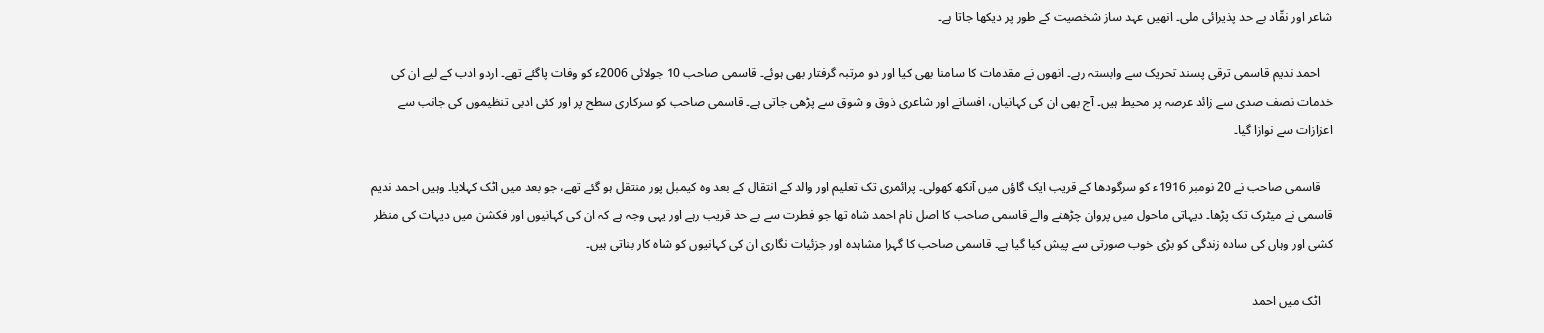شاعر اور نقّاد بے حد پذیرائی ملی۔ انھیں عہد ساز شخصیت کے طور پر دیکھا جاتا ہے۔

    احمد ندیم قاسمی ترقی پسند تحریک سے وابستہ رہے۔ انھوں نے مقدمات کا سامنا بھی کیا اور دو مرتبہ گرفتار بھی ہوئے۔ قاسمی صاحب 10 جولائی 2006ء کو وفات پاگئے تھے۔ اردو ادب کے لیے ان کی خدمات نصف صدی سے زائد عرصہ پر محیط ہیں۔ آج بھی ان کی کہانیاں‌، افسانے اور شاعری ذوق و شوق سے پڑھی جاتی ہے۔ قاسمی صاحب کو سرکاری سطح پر اور کئی ادبی تنظیموں کی جانب سے اعزازات سے نوازا گیا۔

    قاسمی صاحب نے 20 نومبر 1916ء کو سرگودھا کے قریب ایک گاؤں میں آنکھ کھولی۔ پرائمری تک تعلیم اور والد کے انتقال کے بعد وہ کیمبل پور منتقل ہو گئے تھے، جو بعد میں اٹک کہلایا۔ وہیں احمد ندیم قاسمی نے میٹرک تک پڑھا۔ دیہاتی ماحول میں‌ پروان چڑھنے والے قاسمی صاحب کا اصل نام احمد شاہ تھا جو فطرت سے بے حد قریب رہے اور یہی وجہ ہے کہ ان کی کہانیوں‌ اور فکشن میں‌ دیہات کی منظر کشی اور وہاں کی سادہ زندگی کو بڑی خوب صورتی سے پیش کیا گیا ہے۔ قاسمی صاحب کا گہرا مشاہدہ اور جزئیات نگاری ان کی کہانیوں کو شاہ کار بناتی ہیں۔

    اٹک میں احمد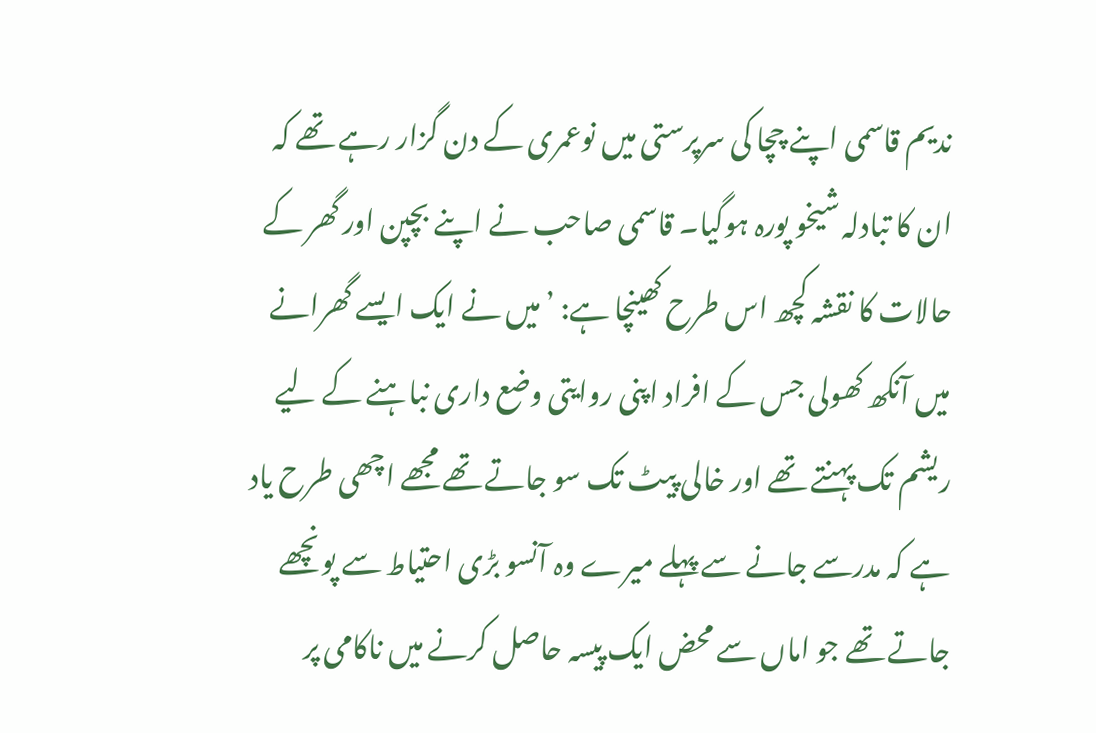ندیم قاسمی اپنے چچا کی سرپرستی میں نوعمری کے دن گزار رہے تھے کہ ان کا تبادلہ شیخو پورہ ہوگیا۔ قاسمی صاحب نے اپنے بچپن اور گھر کے حالات کا نقشہ کچھ اس طرح کھینچا ہے: ’میں نے ایک ایسے گھرانے میں آنکھ کھولی جس کے افراد اپنی روایتی وضع داری نباہنے کے لیے ریشم تک پہنتے تھے اور خالی پیٹ تک سو جاتے تھے مجھے اچھی طرح یاد ہے کہ مدرسے جانے سے پہلے میرے وہ آنسو بڑی احتیاط سے پونچھے جاتے تھے جو اماں سے محض ایک پیسہ حاصل کرنے میں ناکامی پر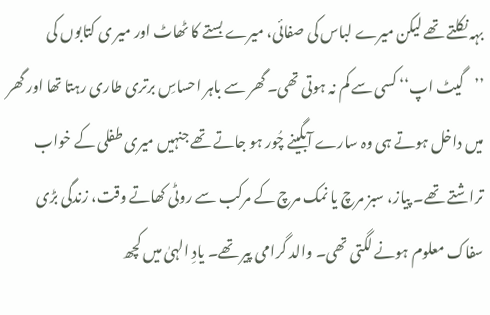بہہ نکلتے تھے لیکن میرے لباس کی صفائی، میرے بستے کا ٹھاٹ اور میر ی کتابوں کی ’’گیٹ اپ‘‘ کسی سے کم نہ ہوتی تھی۔ گھر سے باہر احساسِ برتری طاری رہتا تھا اور گھر میں داخل ہوتے ہی وہ سارے آبگینے چُور ہو جاتے تھے جنہیں میری طفلی کے خواب تراشتے تھے۔ پیاز، سبز مرچ یا نمک مرچ کے مرکب سے روٹی کھاتے وقت، زندگی بڑی سفاک معلوم ہونے لگتی تھی۔ والد گرامی پیر تھے۔ یادِ الہیٰ میں کچھ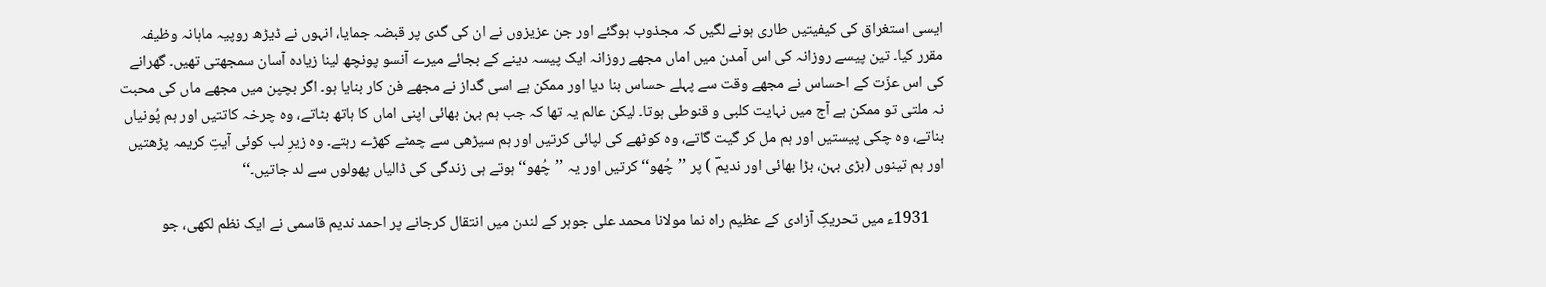ایسی استغراق کی کیفیتیں طاری ہونے لگیں کہ مجذوب ہوگئے اور جن عزیزوں نے ان کی گدی پر قبضہ جمایا، انہوں نے ڈیڑھ روپیہ ماہانہ وظیفہ مقرر کیا۔ تین پیسے روزانہ کی اس آمدن میں اماں مجھے روزانہ ایک پیسہ دینے کے بجائے میرے آنسو پونچھ لینا زیادہ آسان سمجھتی تھیں۔ گھرانے کی اس عزّت کے احساس نے مجھے وقت سے پہلے حساس بنا دیا اور ممکن ہے اسی گداز نے مجھے فن کار بنایا ہو۔ اگر بچپن میں مجھے ماں کی محبت نہ ملتی تو ممکن ہے آج میں نہایت کلبی و قنوطی ہوتا۔ لیکن عالم یہ تھا کہ جب ہم بہن بھائی اپنی اماں کا ہاتھ بٹاتے، وہ چرخہ کاتتیں اور ہم پُونیاں بناتے، وہ چکی پیستیں اور ہم مل کر گیت گاتے، وہ کوٹھے کی لپائی کرتیں اور ہم سیڑھی سے چمٹے کھڑے رہتے۔ وہ زیرِ لب کوئی آیتِ کریمہ پڑھتیں اور ہم تینوں (بڑی بہن، بڑا بھائی اور ندیمؔ ) پر ’’چُھو‘‘ کرتیں اور یہ ’’چُھو‘‘ ہوتے ہی زندگی کی ڈالیاں پھولوں سے لد جاتیں۔‘‘

    1931ء میں‌ تحریکِ آزادی کے عظیم راہ نما مولانا محمد علی جوہر کے لندن میں انتقال کرجانے پر احمد ندیم قاسمی نے ایک نظم لکھی، جو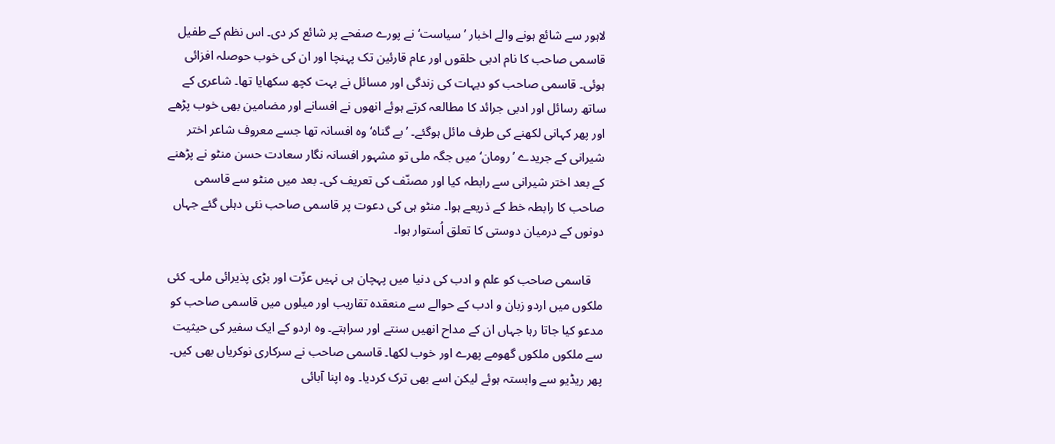لاہور سے شائع ہونے والے اخبار ’سیاست‘ نے پورے صفحے پر شائع کر دی۔ اس نظم کے طفیل قاسمی صاحب کا نام ادبی حلقوں اور عام قارئین تک پہنچا اور ان کی خوب حوصلہ افزائی ہوئی۔ قاسمی صاحب کو دیہات کی زندگی اور مسائل نے بہت کچھ سکھایا تھا۔ شاعری کے ساتھ رسائل اور ادبی جرائد کا مطالعہ کرتے ہوئے انھوں نے افسانے اور مضامین بھی خوب پڑھے اور پھر کہانی لکھنے کی طرف مائل ہوگئے۔ ’بے گناہ‘ وہ افسانہ تھا جسے معروف شاعر اختر شیرانی کے جریدے ’رومان‘ میں جگہ ملی تو مشہور افسانہ نگار سعادت حسن منٹو نے پڑھنے کے بعد اختر شیرانی سے رابطہ کیا اور مصنّف کی تعریف کی۔ بعد میں منٹو سے قاسمی صاحب کا رابطہ خط کے ذریعے ہوا۔ منٹو ہی کی دعوت پر قاسمی صاحب نئی دہلی گئے جہاں دونوں کے درمیان دوستی کا تعلق اُستوار ہوا۔

    قاسمی صاحب کو علم و ادب کی دنیا میں پہچان ہی نہیں‌ عزّت اور بڑی پذیرائی ملی۔ کئی ملکوں میں اردو زبان و ادب کے حوالے سے منعقدہ تقاریب اور میلوں میں قاسمی صاحب کو مدعو کیا جاتا رہا جہاں‌ ان کے مداح انھیں سنتے اور سراہتے۔ وہ اردو کے ایک سفیر کی حیثیت سے ملکوں ملکوں‌ گھومے پھرے اور خوب لکھا۔ قاسمی صاحب نے سرکاری نوکریاں‌ بھی کیں۔ پھر ریڈیو سے وابستہ ہوئے لیکن اسے بھی ترک کردیا۔ وہ اپنا آبائی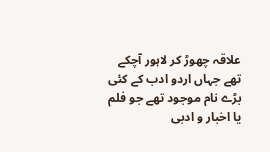علاقہ چھوڑ کر لاہور آچکے تھے جہاں‌ اردو ادب کے کئی بڑے نام موجود تھے جو فلم یا اخبار و ادبی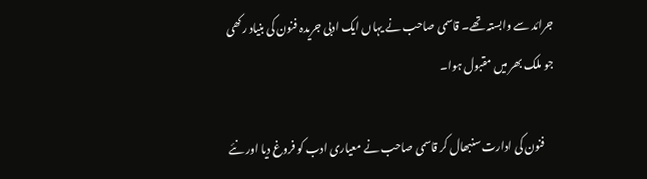جرائد سے وابستہ تھے۔ قاسمی صاحب نے یہاں ایک ادبی جریدہ فنون کی بنیاد رکھی جو ملک بھر میں مقبول ہوا۔

    فنون کی ادارت سنبھال کر قاسمی صاحب نے معیاری ادب کو فروغ دیا اور نئے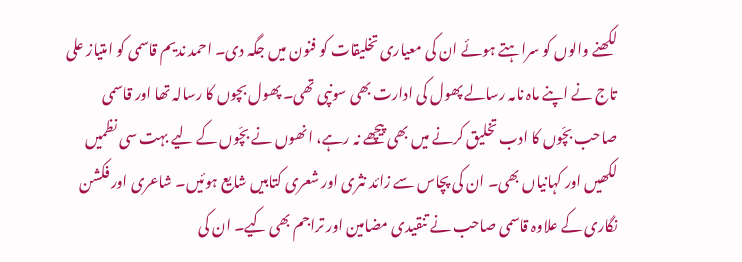لکھنے والوں کو سراہتے ہوئے ان کی معیاری تخلیقات کو فنون میں‌ جگہ دی۔ احمد ندیم قاسمی کو امتیاز علی تاج نے اپنے ماہ نامہ رسالے پھول کی ادارت بھی سونپی تھی۔ پھول بچوں کا رسالہ تھا اور قاسمی صاحب بچّوں کا ادب تخلیق کرنے میں‌ بھی پیچھے نہ رہے، انھوں نے بچّوں کے لیے بہت سی نظمیں لکھیں اور کہانیاں بھی۔ ان کی پچاس سے زائد نثری اور شعری کتابیں شایع ہوئیں۔ شاعری اور فکشن نگاری کے علاوہ قاسمی صاحب نے تنقیدی مضامین اور تراجم بھی کیے۔ ان کی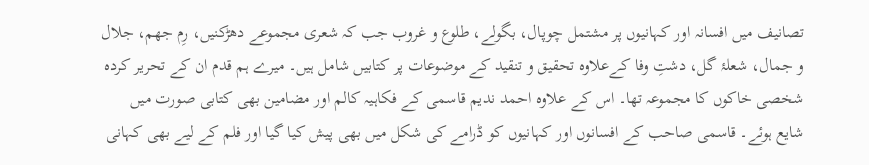تصانیف میں افسانہ اور کہانیوں پر مشتمل چوپال، بگولے، طلوع و غروب جب کہ شعری مجموعے دھڑکنیں، رِم جھم، جلال و جمال، شعلۂ گل، دشتِ وفا کےعلاوہ تحقیق و تنقید کے موضوعات پر کتابیں‌ شامل ہیں۔ میرے ہم قدم ان کے تحریر کردہ شخصی خاکوں کا مجموعہ تھا۔ اس کے علاوہ احمد ندیم قاسمی کے فکاہیہ کالم اور مضامین بھی کتابی صورت میں‌ شایع ہوئے۔ قاسمی صاحب کے افسانوں اور کہانیوں کو ڈرامے کی شکل میں بھی پیش کیا گیا اور فلم کے لیے بھی کہانی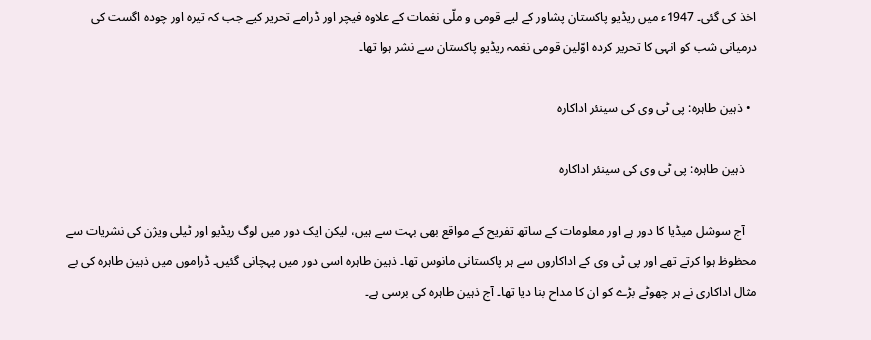اخذ کی گئی۔ 1947ء میں ریڈیو پاکستان پشاور کے لیے قومی و ملّی نغمات کے علاوہ فیچر اور ڈرامے تحریر کیے جب کہ تیرہ اور چودہ اگست کی درمیانی شب کو انہی کا تحریر کردہ اوّلین قومی نغمہ ریڈیو پاکستان سے نشر ہوا تھا۔

  • ذہین طاہرہ: پی ٹی وی کی سینئر اداکارہ

    ذہین طاہرہ: پی ٹی وی کی سینئر اداکارہ

    آج سوشل میڈیا کا دور ہے اور معلومات کے ساتھ تفریح کے مواقع بھی بہت سے ہیں، لیکن ایک دور میں لوگ ریڈیو اور ٹیلی ویژن کی نشریات سے محظوظ ہوا کرتے تھے اور پی ٹی وی کے اداکاروں سے ہر پاکستانی مانوس تھا۔ ذہین طاہرہ اسی دور میں پہچانی گئیں۔ ڈراموں میں ذہین طاہرہ کی بے مثال اداکاری نے ہر چھوٹے بڑے کو ان کا مداح بنا دیا تھا۔ آج ذہین طاہرہ کی برسی ہے۔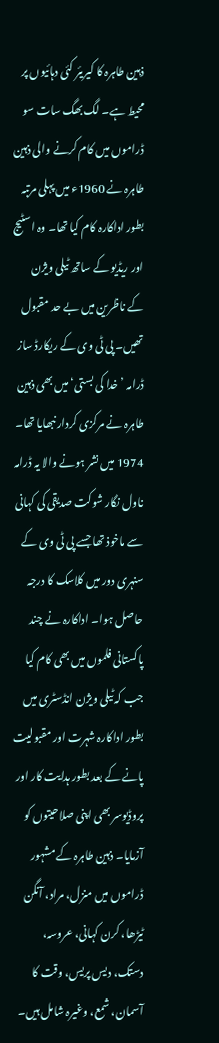ذہین طاہرہ کا کیریئر کئی دہائیوں پر محیط ہے۔ لگ بھگ سات سو ڈراموں‌ میں کام کرنے والی ذہین طاہرہ نے 1960ء میں پہلی مرتبہ بطور اداکارہ کام کیا تھا۔ وہ اسٹیج اور ریڈیو کے ساتھ ٹیلی ویژن کے ناظرین میں بے حد مقبول تھیں۔ پی ٹی وی کے ریکارڈ ساز ڈرامہ ’خدا کی بستی‘ میں بھی ذہین طاہرہ نے مرکزی کردار نبھایا تھا۔ 1974 میں نشر ہونے والا یہ ڈرامہ ناول نگار شوکت صدیقی کی کہانی سے ماخوذ تھا جسے پی ٹی وی کے سنہری دور میں‌ کلاسک کا درجہ حاصل ہوا۔ اداکارہ نے چند پاکستانی فلموں میں بھی کام کیا جب کہ ٹیلی ویژن انڈسٹری میں بطور اداکارہ شہرت اور مقبولیت پانے کے بعد بطور ہدایت کار اور پروڈیوسر بھی اپنی صلاحیتوں کو آزمایا۔ ذہین طاہرہ کے مشہور ڈراموں میں منزل، مراد، آنگن ٹیڑھا، کرن کہانی، عروسہ، دستک، دیس پریس، وقت کا آسمان، شمع، وغیرہ شامل ہیں۔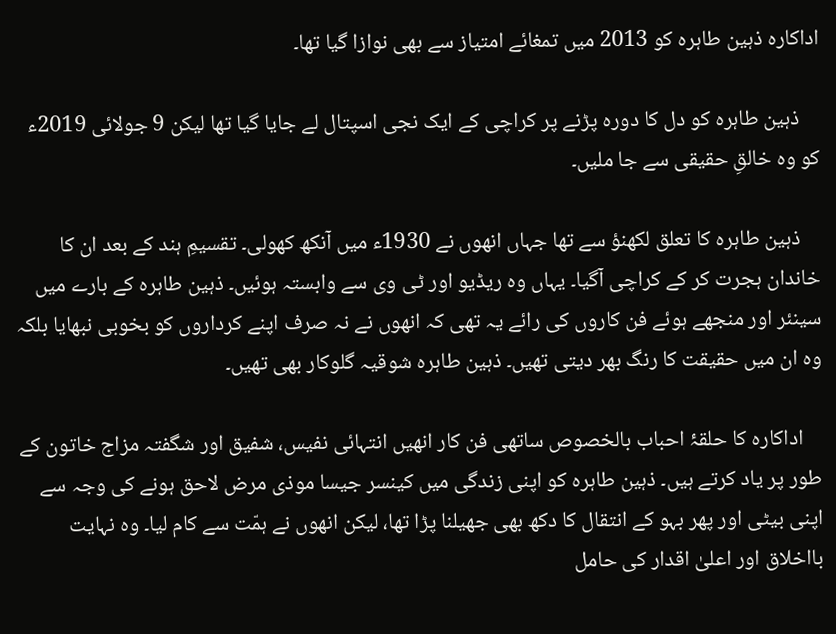اداکارہ ذہین طاہرہ کو 2013 میں تمغائے امتیاز سے بھی نوازا گیا تھا۔

    ذہین طاہرہ کو دل کا دورہ پڑنے پر کراچی کے ایک نجی اسپتال لے جایا گیا تھا لیکن 9 جولائی 2019ء کو وہ خالقِ حقیقی سے جا ملیں۔

    ذہین طاہرہ کا تعلق لکھنؤ سے تھا جہاں انھوں نے 1930ء میں آنکھ کھولی۔ تقسیمِ ہند کے بعد ان کا خاندان ہجرت کر کے کراچی آگیا۔ یہاں‌ وہ ریڈیو اور ٹی وی سے وابستہ ہوئیں۔ ذہین طاہرہ کے بارے میں سینئر اور منجھے ہوئے فن کاروں کی رائے یہ تھی کہ انھوں نے نہ صرف اپنے کرداروں کو بخوبی نبھایا بلکہ وہ ان میں‌ حقیقت کا رنگ بھر دیتی تھیں۔ ذہین طاہرہ شوقیہ گلوکار بھی تھیں۔

    اداکارہ کا حلقۂ احباب بالخصوص ساتھی فن کار انھیں انتہائی نفیس، شفیق اور شگفتہ مزاج خاتون کے طور پر یاد کرتے ہیں۔ ذہین طاہرہ کو اپنی زندگی میں کینسر جیسا موذی مرض لاحق ہونے کی وجہ سے اپنی بیٹی اور پھر بہو کے انتقال کا دکھ بھی جھیلنا پڑا تھا، لیکن انھوں نے ہمّت سے کام لیا۔ وہ نہایت بااخلاق اور اعلیٰ اقدار کی حامل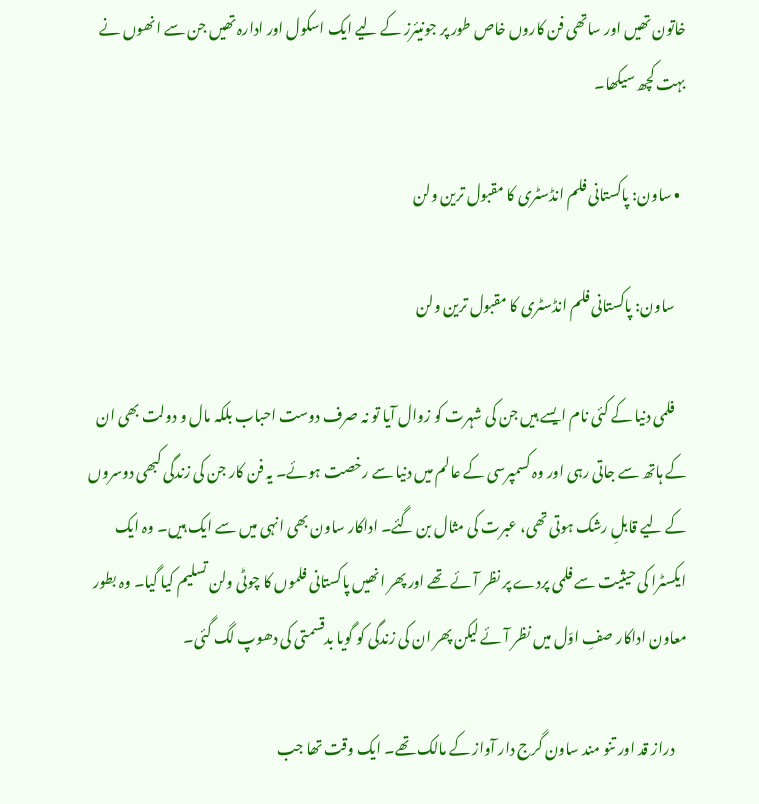خاتون تھیں اور ساتھی فن کاروں‌ خاص طور پر جونیئرز کے لیے ایک اسکول اور ادارہ تھیں جن سے انھوں نے بہت کچھ سیکھا۔

  • ساون: پاکستانی فلم انڈسٹری کا مقبول ترین ولن

    ساون: پاکستانی فلم انڈسٹری کا مقبول ترین ولن

    فلمی دنیا کے کئی نام ایسے ہیں جن کی شہرت کو زوال آیا تو نہ صرف دوست احباب بلکہ مال و دولت بھی ان کے ہاتھ سے جاتی رہی اور وہ کسمپرسی کے عالم میں دنیا سے رخصت ہوئے۔ یہ فن کار جن کی زندگی کبھی دوسروں کے لیے قابلِ رشک ہوتی تھی، عبرت کی مثال بن گئے۔ اداکار ساون بھی انہی میں سے ایک ہیں۔ وہ ایک ایکسٹرا کی حیثیت سے فلمی پردے پر نظر آئے تھے اور پھر انھیں پاکستانی فلموں کا چوٹی ولن تسلیم کیا گیا۔ وہ بطور معاون اداکار صفِ اوّل میں نظر آئے لیکن پھر ان کی زندگی کو گویا بدقسمتی کی دھوپ لگ گئی۔

    دراز قد اور تنو مند ساون گرج دار آواز کے مالک تھے۔ ایک وقت تھا جب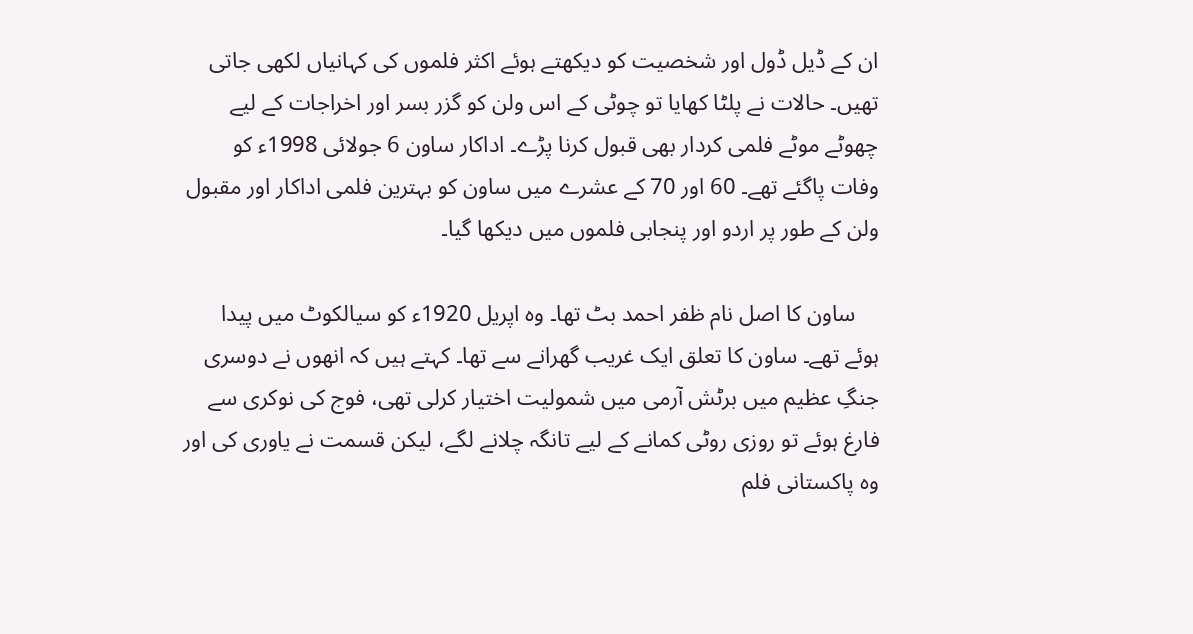ان کے ڈیل ڈول اور شخصیت کو دیکھتے ہوئے اکثر فلموں کی کہانیاں لکھی جاتی تھیں۔ حالات نے پلٹا کھایا تو چوٹی کے اس ولن کو گزر بسر اور اخراجات کے لیے چھوٹے موٹے فلمی کردار بھی قبول کرنا پڑے۔ اداکار ساون 6 جولائی 1998ء کو وفات پاگئے تھے۔ 60 اور 70 کے عشرے میں ساون کو بہترین فلمی اداکار اور مقبول ولن کے طور پر اردو اور پنجابی فلموں میں دیکھا گیا۔

    ساون کا اصل نام ظفر احمد بٹ تھا۔ وہ اپریل 1920ء کو سیالکوٹ میں پیدا ہوئے تھے۔ ساون کا تعلق ایک غریب گھرانے سے تھا۔ کہتے ہیں کہ انھوں نے دوسری جنگِ عظیم میں‌ برٹش آرمی میں‌ شمولیت اختیار کرلی تھی، فوج کی نوکری سے فارغ ہوئے تو روزی روٹی کمانے کے لیے تانگہ چلانے لگے، لیکن قسمت نے یاوری کی اور وہ پاکستانی فلم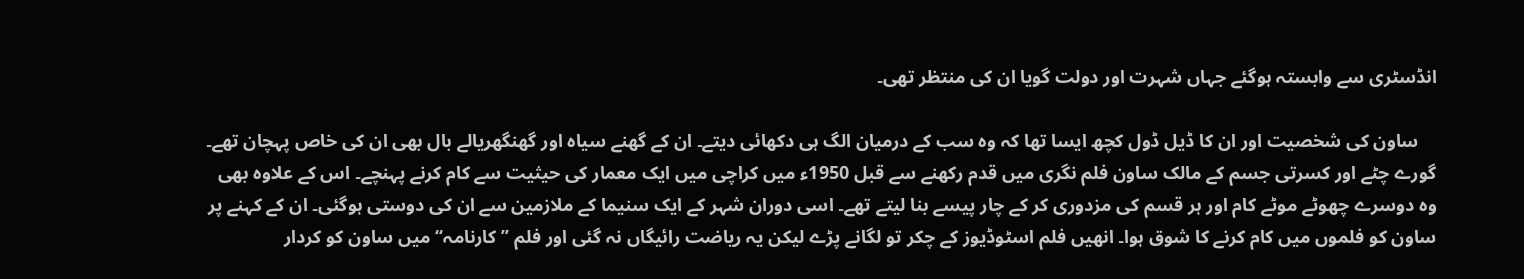انڈسٹری سے وابستہ ہوگئے جہاں شہرت اور دولت گویا ان کی منتظر تھی۔

    ساون کی شخصیت اور ان کا ڈیل ڈول کچھ ایسا تھا کہ وہ سب کے درمیان الگ ہی دکھائی دیتے۔ ان کے گھنے سیاہ اور گھنگھریالے بال بھی ان کی خاص پہچان تھے۔ گورے چٹے اور کسرتی جسم کے مالک ساون فلم نگری میں قدم رکھنے سے قبل 1950ء میں کراچی میں ایک معمار کی حیثیت سے کام کرنے پہنچے۔ اس کے علاوہ بھی وہ دوسرے چھوٹے موٹے کام اور ہر قسم کی مزدوری کر کے چار پیسے بنا لیتے تھے۔ اسی دوران شہر کے ایک سنیما کے ملازمین سے ان کی دوستی ہوگئی۔ ان کے کہنے پر ساون کو فلموں میں کام کرنے کا شوق ہوا۔ انھیں فلم اسٹوڈیوز کے چکر تو لگانے پڑے لیکن یہ ریاضت رائیگاں نہ گئی اور فلم ’’کارنامہ‘‘ میں ساون کو کردار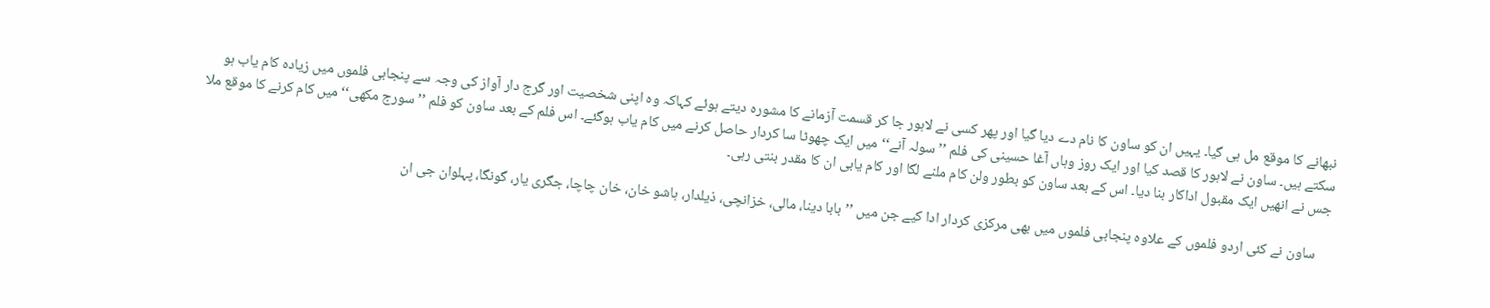نبھانے کا موقع مل ہی گیا۔ یہیں ان کو ساون کا نام دے دیا گیا اور پھر کسی نے لاہور جا کر قسمت آزمانے کا مشورہ دیتے ہوئے کہاکہ وہ اپنی شخصیت اور گرج دار آواز کی وجہ سے پنجابی فلموں میں زیادہ کام یاب ہو سکتے ہیں۔ ساون نے لاہور کا قصد کیا اور ایک روز وہاں آغا حسینی کی فلم ’’سولہ آنے‘‘ میں ایک چھوٹا سا کردار حاصل کرنے میں کام یاب ہوگئے۔ اس فلم کے بعد ساون کو فلم ’’سورج مکھی‘‘ میں کام کرنے کا موقع ملا جس نے انھیں ایک مقبول اداکار بنا دیا۔ اس کے بعد ساون کو بطور ولن کام ملنے لگا اور کام یابی ان کا مقدر بنتی رہی۔

    ساون نے کئی اردو فلموں کے علاوہ پنجابی فلموں میں بھی مرکزی کردار ادا کیے جن میں ’’بابا دینا، مالی، خزانچی، ذیلدار، ہاشو خان، خان چاچا، جگری یار، گونگا، پہلوان جی ان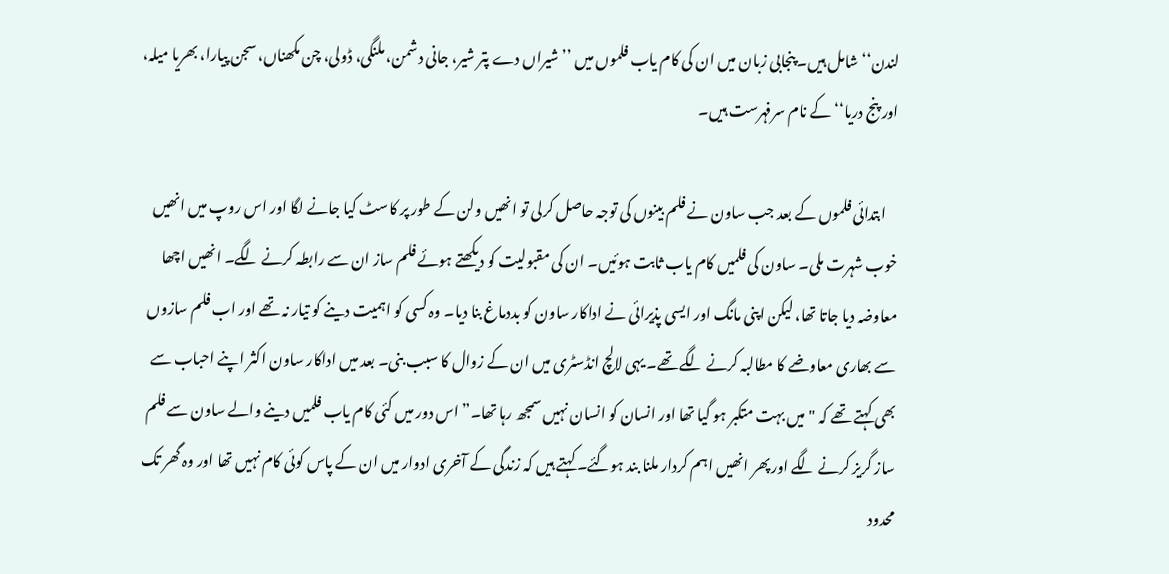لندن‘‘ شامل ہیں۔ پنجابی زبان میں ان کی کام یاب فلموں‌ میں‌ ’’شیراں دے پتر شیر، جانی دشمن، ملنگی، ڈولی، چن مکھناں، سجن پیارا، بھریا میلہ، اور پنج دریا‘‘ کے نام سرفہرست ہیں۔

    ابتدائی فلموں کے بعد جب ساون نے فلم بینوں کی توجہ حاصل کرلی تو انھیں‌ ولن کے طور پر کاسٹ کیا جانے لگا اور اس روپ میں انھیں خوب شہرت ملی۔ ساون کی فلمیں‌ کام یاب ثابت ہوئیں۔ ان کی مقبولیت کو دیکھتے ہوئے فلم ساز ان سے رابطہ کرنے لگے۔ انھیں اچھا معاوضہ دیا جاتا تھا، لیکن اپنی مانگ اور ایسی پذیرائی نے اداکار ساون کو بددماغ بنا دیا۔ وہ کسی کو اہمیت دینے کو تیار نہ تھے اور اب فلم سازوں‌ سے بھاری معاوضے کا مطالبہ کرنے لگے تھے۔ یہی لالچ انڈسٹری میں ان کے زوال کا سبب بنی۔ بعد میں اداکار ساون اکثر اپنے احباب سے بھی کہتے تھے کہ "میں بہت متکبر ہو گیا تھا اور انسان کو انسان نہیں سمجھ رہا تھا۔” اس دور میں‌ کئی کام یاب فلمیں‌ دینے والے ساون سے فلم ساز گریز کرنے لگے اور پھر انھیں‌ اہم کردار ملنا بند ہوگئے۔ کہتے ہیں کہ زندگی کے آخری ادوار میں ان کے پاس کوئی کام نہیں تھا اور وہ گھر تک محدود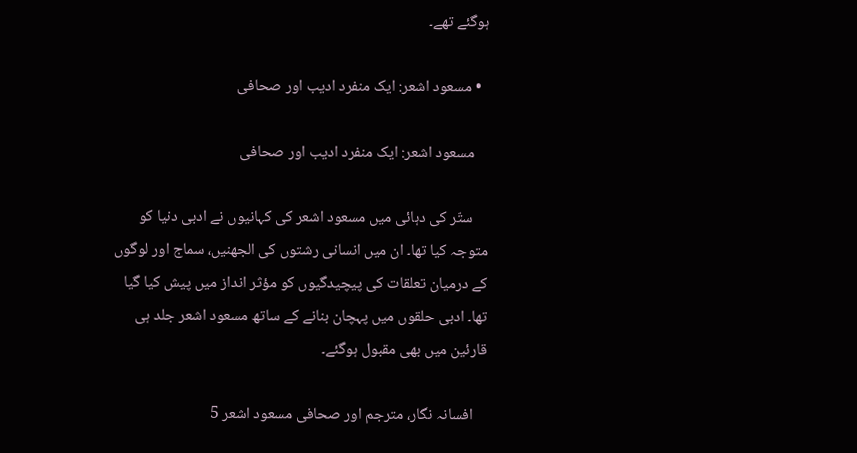ہوگئے تھے۔

  • مسعود اشعر: ایک منفرد ادیب اور صحافی

    مسعود اشعر: ایک منفرد ادیب اور صحافی

    ستّر کی دہائی میں مسعود اشعر کی کہانیوں نے ادبی دنیا کو متوجہ کیا تھا۔ ان میں انسانی رشتوں کی الجھنیں، سماج اور لوگوں کے درمیان تعلقات کی پیچیدگیوں کو مؤثر انداز میں پیش کیا گیا تھا۔ ادبی حلقوں میں پہچان بنانے کے ساتھ مسعود اشعر جلد ہی قارئین میں بھی مقبول ہوگئے۔

    افسانہ نگار، مترجم اور صحافی مسعود اشعر 5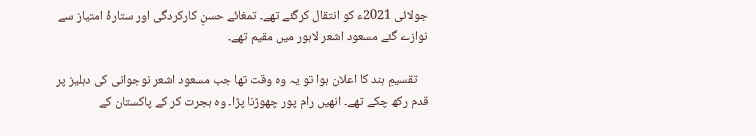جولائی 2021ء کو انتقال کرگئے تھے۔ تمغائے حسنِ کارکردگی اور ستارۂ امتیاز سے نوازے گئے مسعود اشعر لاہور میں‌ مقیم تھے۔

    تقسیمِ ہند کا اعلان ہوا تو یہ وہ وقت تھا جب مسعود اشعر نوجوانی کی دہلیز پر قدم رکھ چکے تھے۔ انھیں رام پور چھوڑنا پڑا۔ وہ ہجرت کر کے پاکستان کے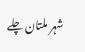شہر ملتان چلے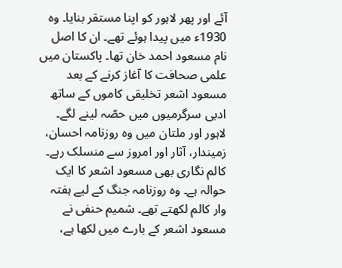آئے اور پھر لاہور کو اپنا مستقر بنایا۔ وہ 1930ء میں پیدا ہوئے تھے۔ ان کا اصل نام مسعود احمد خان تھا۔ پاکستان میں علمی صحافت کا آغاز کرنے کے بعد مسعود اشعر تخلیقی کاموں کے ساتھ ادبی سرگرمیوں میں‌ حصّہ لینے لگے۔ لاہور اور ملتان میں وہ روزنامہ احسان، زمیندار، آثار اور امروز سے منسلک رہے۔ کالم نگاری بھی مسعود اشعر کا ایک حوالہ ہے۔ وہ روزنامہ جنگ کے لیے ہفتہ وار کالم لکھتے تھے۔ شمیم حنفی نے مسعود اشعر کے بارے میں لکھا ہے،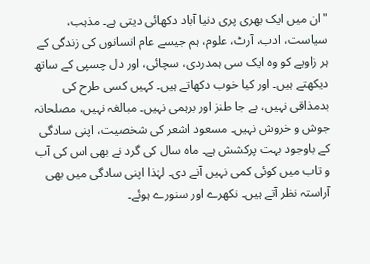"ان میں ایک بھری پری دنیا آباد دکھائی دیتی ہے۔ مذہب، سیاست، ادب، آرٹ، علوم، ہم جیسے عام انسانوں کی زندگی کے ہر زاویے کو وہ ایک سی ہمدردی، سچائی، اور دل چسپی کے ساتھ دیکھتے ہیں۔ اور کیا خوب دکھاتے ہیں۔ کہیں کسی طرح کی بدمذاقی نہیں، بے جا طنز اور برہمی نہیں۔ مبالغہ نہیں، مصلحانہ جوش و خروش نہیں۔ مسعود اشعر کی شخصیت، اپنی سادگی کے باوجود بہت پرکشش ہے۔ ماہ سال کی گرد نے بھی اس کی آب و تاب میں کوئی کمی نہیں آنے دی۔ لہٰذا اپنی سادگی میں بھی آراستہ نظر آتے ہیں۔ نکھرے اور سنورے ہوئے۔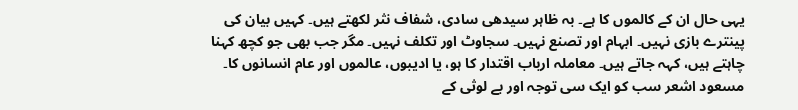یہی حال ان کے کالموں کا ہے۔ بہ ظاہر سیدھی سادی، شفاف نثر لکھتے ہیں۔ کہیں بیان کی پینترے بازی نہیں۔ ابہام اور تصنع نہیں۔ سجاوٹ اور تکلف نہیں۔ مگر جب بھی جو کچھ کہنا چاہتے ہیں، کہہ جاتے ہیں۔ معاملہ ارباب اقتدار کا ہو، یا ادیبوں، عالموں اور عام انسانوں کا۔ مسعود اشعر سب کو ایک سی توجہ اور بے لوثی کے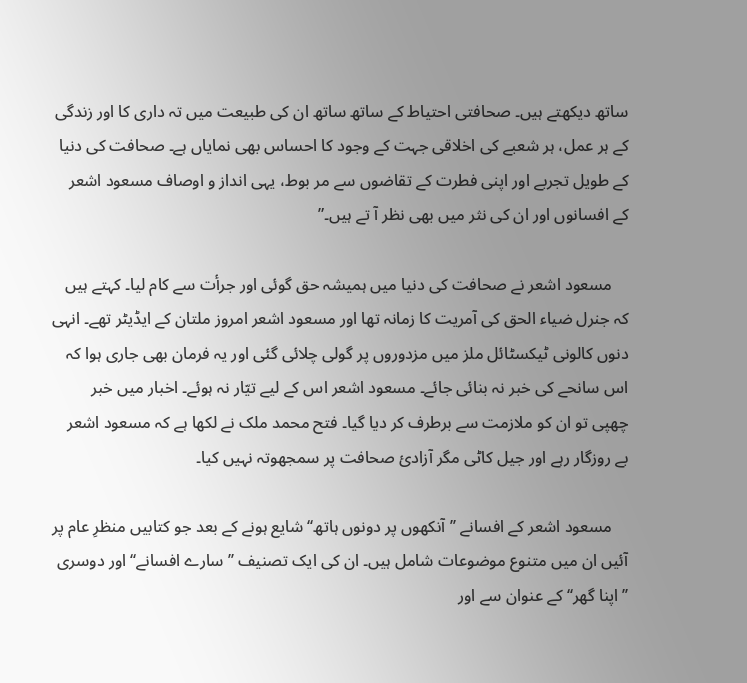ساتھ دیکھتے ہیں۔ صحافتی احتیاط کے ساتھ ساتھ ان کی طبیعت میں تہ داری کا اور زندگی کے ہر عمل، ہر شعبے کی اخلاقی جہت کے وجود کا احساس بھی نمایاں ہے۔ صحافت کی دنیا کے طویل تجربے اور اپنی فطرت کے تقاضوں سے مر بوط، یہی انداز و اوصاف مسعود اشعر کے افسانوں اور ان کی نثر میں بھی نظر آ تے ہیں۔”

    مسعود اشعر نے صحافت کی دنیا میں ہمیشہ حق گوئی اور جرأت سے کام لیا۔ کہتے ہیں کہ جنرل ضیاء الحق کی آمریت کا زمانہ تھا اور مسعود اشعر امروز ملتان کے ایڈیٹر تھے۔ انہی دنوں کالونی ٹیکسٹائل ملز میں مزدوروں پر گولی چلائی گئی اور یہ فرمان بھی جاری ہوا کہ اس سانحے کی خبر نہ بنائی جائے۔ مسعود اشعر اس کے لیے تیّار نہ ہوئے۔ اخبار میں خبر چھپی تو ان کو ملازمت سے برطرف کر دیا گیا۔ فتح محمد ملک نے لکھا ہے کہ مسعود اشعر بے روزگار رہے اور جیل کاٹی مگر آزادیٔ صحافت پر سمجھوتہ نہیں کیا۔

    مسعود اشعر کے افسانے ’’آنکھوں پر دونوں ہاتھ‘‘ شایع ہونے کے بعد جو کتابیں منظرِ عام پر آئیں‌ ان میں متنوع موضوعات شامل ہیں۔ ان کی ایک تصنیف ’’سارے افسانے‘‘ اور دوسری ’’اپنا گھر‘‘ کے عنوان سے اور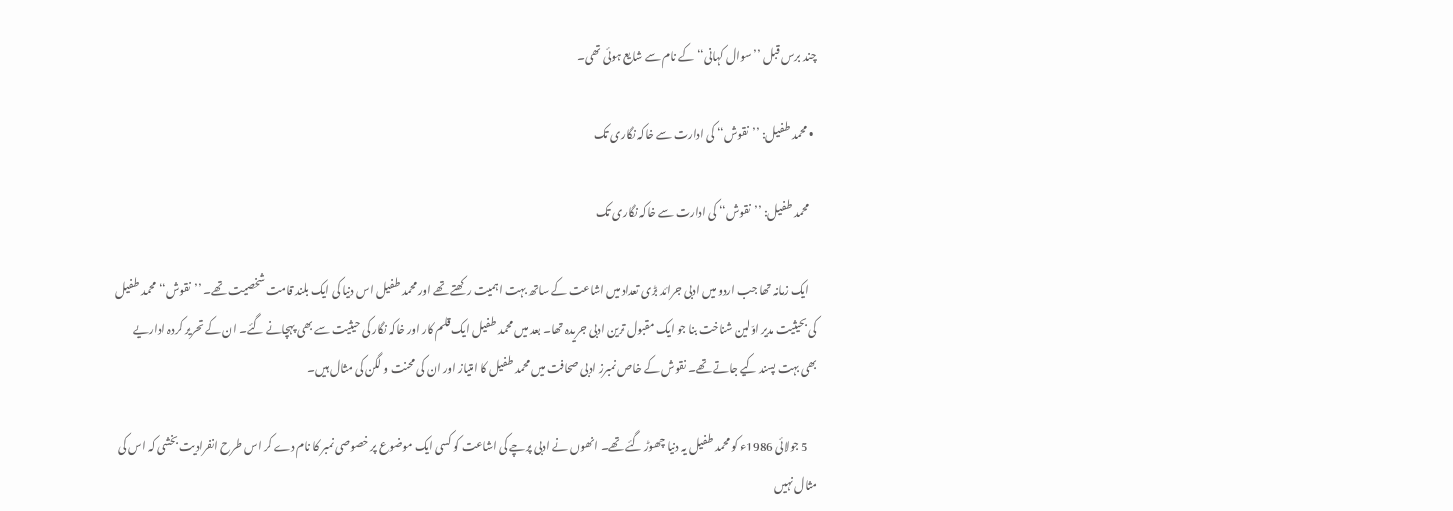چند برس قبل ’’سوال کہانی‘‘ کے نام سے شایع ہوئی تھی۔

  • محمد طفیل: ’’نقوش‘‘ کی ادارت سے خاکہ نگاری تک

    محمد طفیل: ’’نقوش‘‘ کی ادارت سے خاکہ نگاری تک

    ایک زمانہ تھا جب اردو میں ادبی جرائد بڑی تعداد میں اشاعت کے ساتھ بہت اہمیت رکھتے تھے اور محمد طفیل اس دنیا کی ایک بلند قامت شخصیت تھے۔ ’’نقوش‘‘ محمد طفیل کی بحیثیت مدیر اوّلین شناخت بنا جو ایک مقبول ترین ادبی جریدہ تھا۔ بعد میں محمد طفیل ایک قلم کار اور خاکہ نگار کی حیثیت سے بھی پہچانے گئے۔ ان کے تحریر کردہ اداریے بھی بہت پسند کیے جاتے تھے۔ نقوش کے خاص نمبرز ادبی صحافت میں‌ محمد طفیل کا امتیاز اور ان کی محنت و لگن کی مثال ہیں۔

    5 جولائی 1986ء کو محمد طفیل یہ دنیا چھوڑ گئے تھے۔ انھوں نے ادبی پرچے کی اشاعت کو کسی ایک موضوع پر خصوصی نمبر کا نام دے کر اس طرح انفرادیت بخشی کہ اس کی مثال نہیں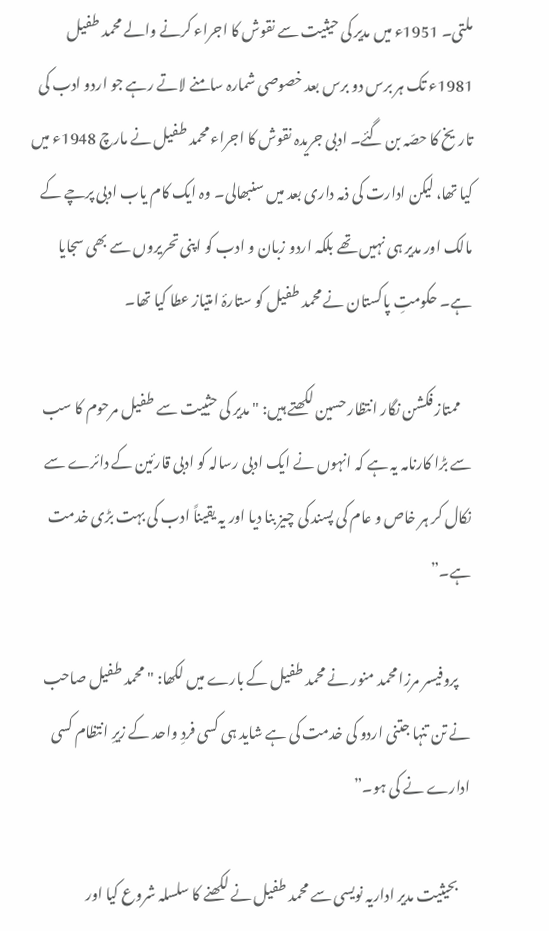ملتی۔ 1951ء میں مدیر کی حیثیت سے نقوش کا اجراء کرنے والے محمد طفیل 1981ء تک ہر برس دو برس بعد خصوصی شمارہ سامنے لاتے رہے جو اردو ادب کی تاریخ کا حصّہ بن گئے۔ ادبی جریدہ نقوش کا اجراء محمد طفیل نے مارچ 1948ء میں کیا تھا، لیکن ادارت کی ذمہ داری بعد میں سنبھالی۔ وہ ایک کام یاب ادبی پرچے کے مالک اور مدیر ہی نہیں تھے بلکہ اردو زبان و ادب کو اپنی تحریروں سے بھی سجایا ہے۔ حکومتِ پاکستان نے محمد طفیل کو ستارۂ امتیاز عطا کیا تھا۔

    ممتاز فکشن نگار انتظار حسین لکھتے ہیں: "مدیر کی حثییت سے طفیل مرحوم کا سب سے بڑا کارنامہ یہ ہے کہ انہوں نے ایک ادبی رسالہ کو ادبی قارئین کے دائرے سے نکال کر ہر خاص و عام کی پسند کی چیز بنا دیا اور یہ یقیناً ادب کی بہت بڑی خدمت ہے۔”

    پروفیسر مرزا محمد منور نے محمد طفیل کے بارے میں لکھا: "محمد طفیل صاحب نے تن تنہا جتنی اردو کی خدمت کی ہے شاید ہی کسی فردِ واحد کے زیرِ انتظام کسی ادارے نے کی ہو۔”

    بحیثیت مدیر اداریہ نویسی سے محمد طفیل نے لکھنے کا سلسلہ شروع کیا اور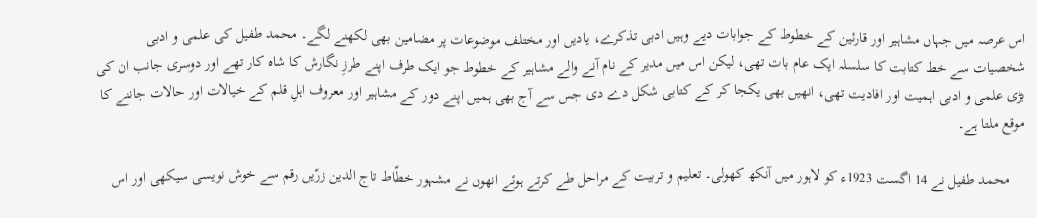اس عرصہ میں جہاں مشاہیر اور قارئین کے خطوط کے جوابات دیے وہیں ادبی تذکرے، یادیں اور مختلف موضوعات پر مضامین بھی لکھنے لگے۔ محمد طفیل کی علمی و ادبی شخصیات سے خط کتابت کا سلسلہ ایک عام بات تھی، لیکن اس میں مدیر کے نام آنے والے مشاہیر کے خطوط جو ایک طرف اپنے طرزِ نگارش کا شاہ کار تھے اور دوسری جانب ان کی بڑی علمی و ادبی اہمیت اور افادیت تھی، انھیں بھی یکجا کر کے کتابی شکل دے دی جس سے آج بھی ہمیں اپنے دور کے مشاہیر اور معروف اہلِ قلم کے خیالات اور حالات جاننے کا موقع ملتا ہے۔

    محمد طفیل نے 14 اگست 1923ء کو لاہور میں آنکھ کھولی۔ تعلیم و تربیت کے مراحل طے کرتے ہوئے انھوں نے مشہور خطّاط تاج الدین زرّیں رقم سے خوش نویسی سیکھی اور اس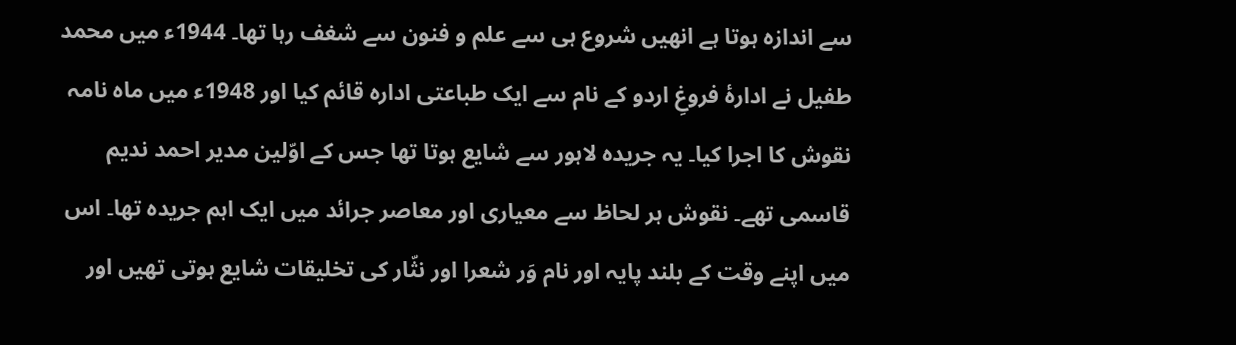سے اندازہ ہوتا ہے انھیں شروع ہی سے علم و فنون سے شغف رہا تھا۔ 1944ء میں محمد طفیل نے ادارۂ فروغِ اردو کے نام سے ایک طباعتی ادارہ قائم کیا اور 1948ء میں ماہ نامہ نقوش کا اجرا کیا۔ یہ جریدہ لاہور سے شایع ہوتا تھا جس کے اوّلین مدیر احمد ندیم قاسمی تھے۔ نقوش ہر لحاظ سے معیاری اور معاصر جرائد میں ایک اہم جریدہ تھا۔ اس میں اپنے وقت کے بلند پایہ اور نام وَر شعرا اور نثّار کی تخلیقات شایع ہوتی تھیں اور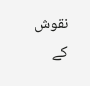نقوش کے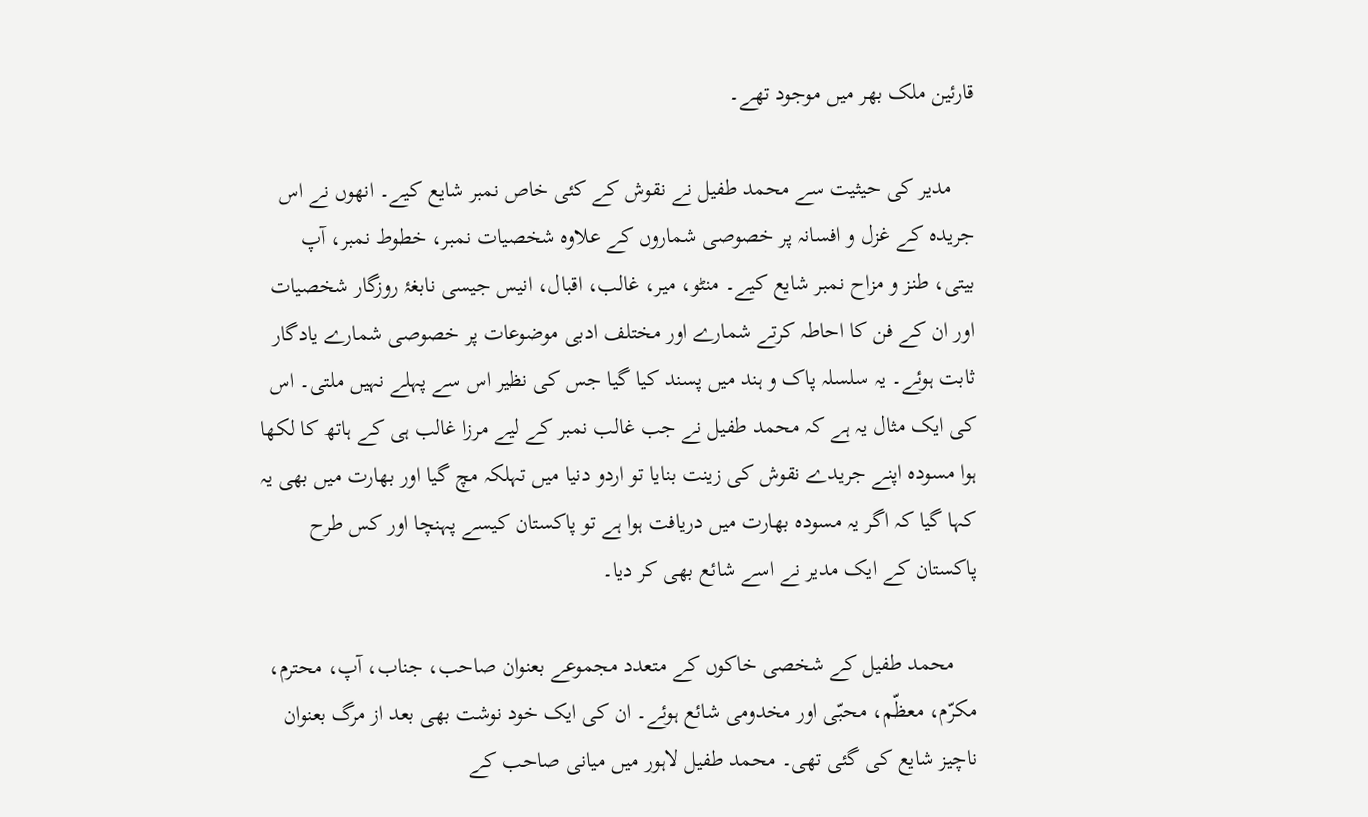قارئین ملک بھر میں موجود تھے۔

    مدیر کی حیثیت سے محمد طفیل نے نقوش کے کئی خاص نمبر شایع کیے۔ انھوں نے اس جریدہ کے غزل و افسانہ پر خصوصی شماروں کے علاوہ شخصیات نمبر، خطوط نمبر، آپ بیتی، طنز و مزاح نمبر شایع کیے۔ منٹو، میر، غالب، اقبال، انیس جیسی نابغۂ روزگار شخصیات اور ان کے فن کا احاطہ کرتے شمارے اور مختلف ادبی موضوعات پر خصوصی شمارے یادگار ثابت ہوئے۔ یہ سلسلہ پاک و ہند میں پسند کیا گیا جس کی نظیر اس سے پہلے نہیں‌ ملتی۔ اس کی ایک مثال یہ ہے کہ محمد طفیل نے جب غالب نمبر کے لیے مرزا غالب ہی کے ہاتھ کا لکھا ہوا مسودہ اپنے جریدے نقوش کی زینت بنایا تو اردو دنیا میں تہلکہ مچ گیا اور بھارت میں‌ بھی یہ کہا گیا کہ اگر یہ مسودہ بھارت میں دریافت ہوا ہے تو پاکستان کیسے پہنچا اور کس طرح پاکستان کے ایک مدیر نے اسے شائع بھی کر دیا۔

    محمد طفیل کے شخصی خاکوں کے متعدد مجموعے بعنوان صاحب، جناب، آپ، محترم، مکرّم، معظّم، محبّی اور مخدومی شائع ہوئے۔ ان کی ایک خود نوشت بھی بعد از مرگ بعنوان ناچیز شایع کی گئی تھی۔ محمد طفیل لاہور میں میانی صاحب کے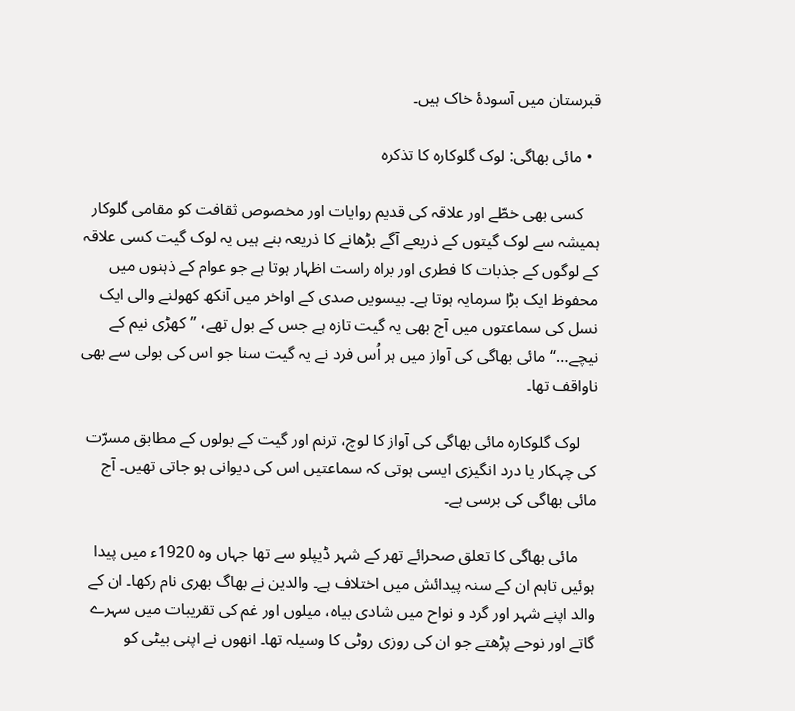قبرستان میں آسودۂ خاک ہیں۔

  • مائی بھاگی: لوک گلوکارہ کا تذکرہ

    کسی بھی خطّے اور علاقہ کی قدیم روایات اور مخصوص ثقافت کو مقامی گلوکار ہمیشہ سے لوک گیتوں کے ذریعے آگے بڑھانے کا ذریعہ بنے ہیں یہ لوک گیت کسی علاقہ کے لوگوں کے جذبات کا فطری اور براہ راست اظہار ہوتا ہے جو عوام کے ذہنوں میں محفوظ ایک بڑا سرمایہ ہوتا ہے۔ بیسویں صدی کے اواخر میں آنکھ کھولنے والی ایک نسل کی سماعتوں میں‌ آج بھی یہ گیت تازہ ہے جس کے بول تھے، ’’کھڑی نیم کے نیچے…‘‘ مائی بھاگی کی آواز میں‌ ہر اُس فرد نے یہ گیت سنا جو اس کی بولی سے بھی ناواقف تھا۔

    لوک گلوکارہ مائی بھاگی کی آواز کا لوچ، ترنم اور گیت کے بولوں کے مطابق مسرّت کی چہکار یا درد انگیزی ایسی ہوتی کہ سماعتیں اس کی دیوانی ہو جاتی تھیں۔ آج مائی بھاگی کی برسی ہے۔

    مائی بھاگی کا تعلق صحرائے تھر کے شہر ڈیپلو سے تھا جہاں وہ 1920ء میں پیدا ہوئیں تاہم ان کے سنہ پیدائش میں اختلاف ہے۔ والدین نے بھاگ بھری نام رکھا۔ ان کے والد اپنے شہر اور گرد و نواح میں شادی بیاہ، میلوں اور غم کی تقریبات میں‌ سہرے گاتے اور نوحے پڑھتے جو ان کی روزی روٹی کا وسیلہ تھا۔ انھوں نے اپنی بیٹی کو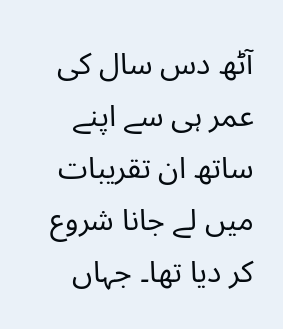آٹھ دس سال کی عمر ہی سے اپنے ساتھ ان تقریبات میں لے جانا شروع کر دیا تھا۔ جہاں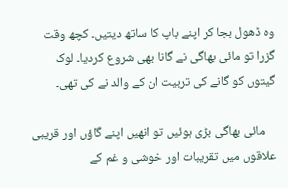وہ ڈھول بجا کر اپنے باپ کا ساتھ دیتیں‌۔ کچھ وقت گزرا تو مائی بھاگی نے گانا بھی شروع کردیا۔ لوک گیتوں کو گانے کی تربیت ان کے والد نے کی تھی۔

    مائی بھاگی بڑی ہوئیں تو انھیں اپنے گاؤں اور قریبی علاقوں میں‌ تقریبات اور خوشی و غم کے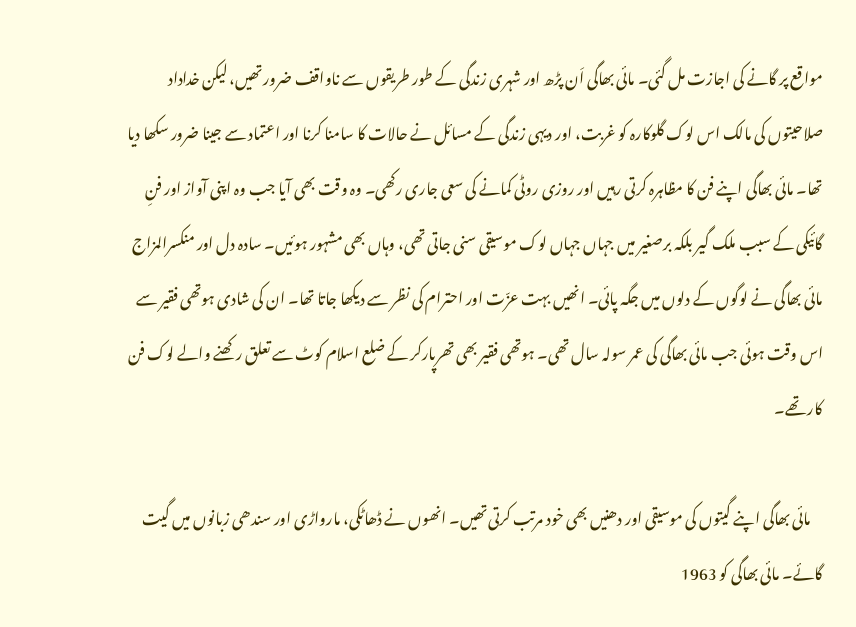مواقع پر گانے کی اجازت مل گئی۔ مائی بھاگی اَن پڑھ اور شہری زندگی کے طور طریقوں سے ناواقف ضرور تھیں، لیکن خداداد صلاحیتوں کی مالک اس لوک گلوکارہ کو غربت، اور دیہی زندگی کے مسائل نے حالات کا سامنا کرنا اور اعتماد سے جینا ضرور سکھا دیا تھا۔ مائی بھاگی اپنے فن کا مظاہرہ کرتی رہیں اور روزی روٹی کمانے کی سعی جاری رکھی۔ وہ وقت بھی آیا جب وہ اپنی آواز اور فنِ گائیکی کے سبب ملک گیر بلکہ برصغیر میں‌ جہاں‌ جہاں‌ لوک موسیقی سنی جاتی تھی، وہاں بھی مشہور ہوئیں۔ سادہ دل اور منکسرالمزاج مائی بھاگی نے لوگوں‌ کے دلوں میں‌ جگہ پائی۔ انھیں بہت عزّت اور احترام کی نظر سے دیکھا جاتا تھا۔ ان کی شادی ہوتھی فقیر سے اس وقت ہوئی جب مائی بھاگی کی عمر سولہ سال تھی۔ ہوتھی فقیر بھی تھرپارکر کے ضلع اسلام کوٹ سے تعلق رکھنے والے لوک فن کار تھے۔

    مائی بھاگی اپنے گیتوں کی موسیقی اور دھنیں بھی خود مرتب کرتی تھیں۔ انھوں نے ڈھاٹکی، مارواڑی اور سندھی زبانوں میں گیت گائے۔ مائی بھاگی کو 1963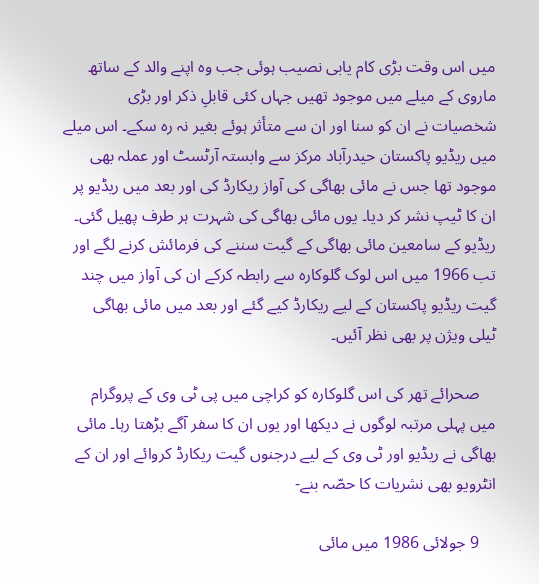میں اس وقت بڑی کام یابی نصیب ہوئی جب وہ اپنے والد کے ساتھ ماروی کے میلے میں موجود تھیں جہاں‌ کئی قابلِ ذکر اور بڑی شخصیات نے ان کو سنا اور ان سے متأثر ہوئے بغیر نہ رہ سکے۔ اس میلے میں ریڈیو پاکستان حیدرآباد مرکز سے وابستہ آرٹسٹ اور عملہ بھی موجود تھا جس نے مائی بھاگی کی آواز ریکارڈ کی اور بعد میں ریڈیو پر ان کا ٹیپ نشر کر دیا۔ یوں‌ مائی بھاگی کی شہرت ہر طرف پھیل گئی۔ ریڈیو کے سامعین مائی بھاگی کے گیت سننے کی فرمائش کرنے لگے اور تب 1966 میں اس لوک گلوکارہ سے رابطہ کرکے ان کی آواز میں چند گیت ریڈیو پاکستان کے لیے ریکارڈ کیے گئے اور بعد میں مائی بھاگی ٹیلی ویژن پر بھی نظر آئیں۔

    صحرائے تھر کی اس گلوکارہ کو کراچی میں پی ٹی وی کے پروگرام میں‌ پہلی مرتبہ لوگوں نے دیکھا اور یوں ان کا سفر آگے بڑھتا رہا۔ مائی بھاگی نے ریڈیو اور ٹی وی کے لیے درجنوں گیت ریکارڈ کروائے اور ان کے انٹرویو بھی نشریات کا حصّہ بنے-

    9 جولائی 1986 میں مائی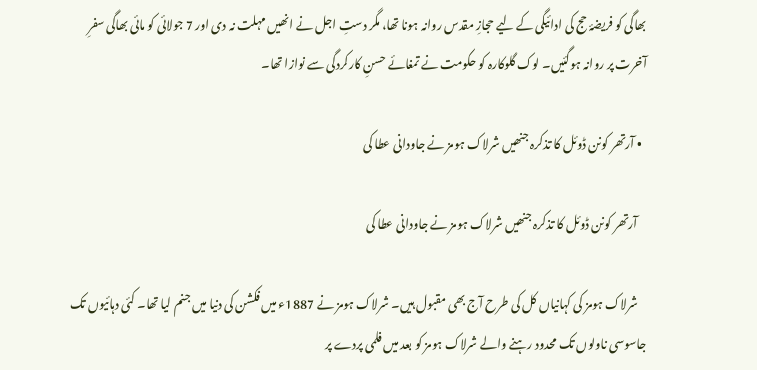بھاگی کو فریضۂ حج کی ادائیگی کے لیے حجازِ مقدس روانہ ہونا تھا، مگر دستِ اجل نے انھیں مہلت نہ دی اور 7 جولائی کو مائی بھاگی سفرِ آخرت پر روانہ ہوگئیں۔ لوک گلوکارہ کو حکومت نے تمغائے حسنِ کارکردگی سے نوازا تھا۔

  • آرتھر کونن ڈوئل کا تذکرہ جنھیں شرلاک ہومز نے جاودانی عطا کی

    آرتھر کونن ڈوئل کا تذکرہ جنھیں شرلاک ہومز نے جاودانی عطا کی

    شرلاک ہومز کی کہانیاں کل کی طرح آج بھی مقبول ہیں۔ شرلاک ہومز نے 1887ء میں فکشن کی دنیا میں جنم لیا تھا۔ کئی دہائیوں تک جاسوسی ناولوں تک محدود رہنے والے شرلاک ہومز کو بعد میں فلمی پردے پر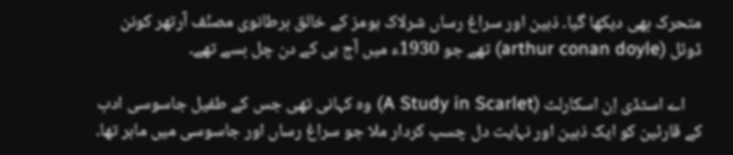متحرک بھی دیکھا گیا۔ ذہین اور سراغ رساں شرلاک ہومز کے خالق برطانوی مصنّف آرتھر کونن ڈوئل (arthur conan doyle) تھے جو 1930ء میں آج ہی کے دن چل بسے تھے۔

    اے اسٹڈی اِن اسکارلٹ (A Study in Scarlet) وہ کہانی تھی جس کے طفیل جاسوسی ادب کے قارئین کو ایک ذہین اور نہایت دل چسپ کردار ملا جو سراغ رساں اور جاسوسی میں ماہر تھا۔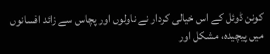کونن ڈوئل کے اس خیالی کردار نے ناولوں اور پچاس سے زائد افسانوں میں پیچیدہ، مشکل اور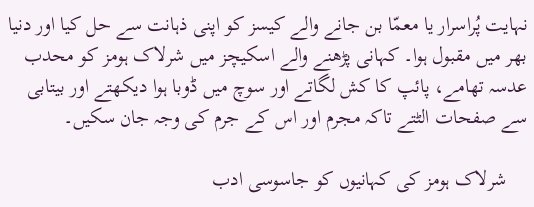نہایت پُراسرار یا معمّا بن جانے والے کیسز کو اپنی ذہانت سے حل کیا اور دنیا بھر میں‌ مقبول ہوا۔ کہانی پڑھنے والے اسکیچز میں شرلاک ہومز کو محدب عدسہ تھامے، پائپ کا کش لگاتے اور سوچ میں ڈوبا ہوا دیکھتے اور بیتابی سے صفحات الٹتے تاکہ مجرم اور اس کے جرم کی وجہ جان سکیں۔

    شرلاک ہومز کی کہانیوں کو جاسوسی ادب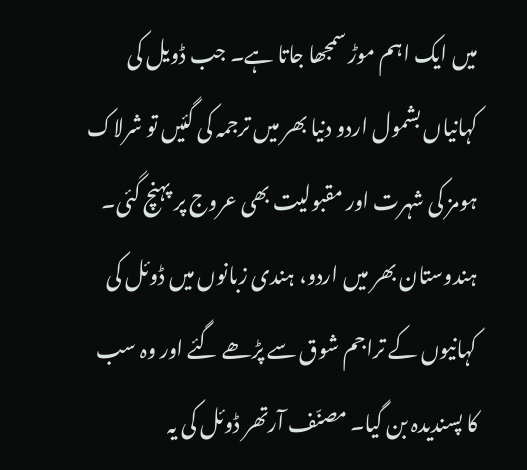میں ایک اہم موڑ سمجھا جاتا ہے۔ جب ڈویل کی کہانیاں بشمول اردو دنیا بھر میں‌ ترجمہ کی گئیں تو شرلاک ہومز کی شہرت اور مقبولیت بھی عروج پر پہنچ گئی۔ ہندوستان بھر میں اردو، ہندی زبانوں میں‌ ڈوئل کی کہانیوں کے تراجم شوق سے پڑھے گئے اور وہ سب کا پسندیدہ بن گیا۔ مصنّف آرتھر ڈوئل کی یہ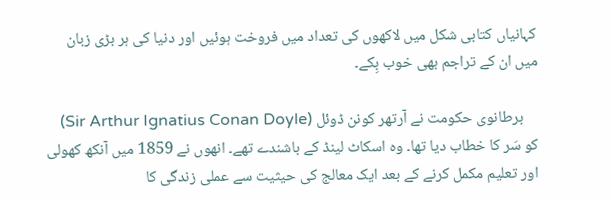کہانیاں کتابی شکل میں لاکھوں کی تعداد میں فروخت ہوئیں اور دنیا کی ہر بڑی زبان میں ان کے تراجم بھی خوب بِکے۔

    برطانوی حکومت نے آرتھر کونن ڈوئل (Sir Arthur Ignatius Conan Doyle) کو سَر کا خطاب دیا تھا۔ وہ اسکاٹ لینڈ کے باشندے تھے۔ انھوں نے 1859 میں آنکھ کھولی اور تعلیم مکمل کرنے کے بعد ایک معالج کی حیثیت سے عملی زندگی کا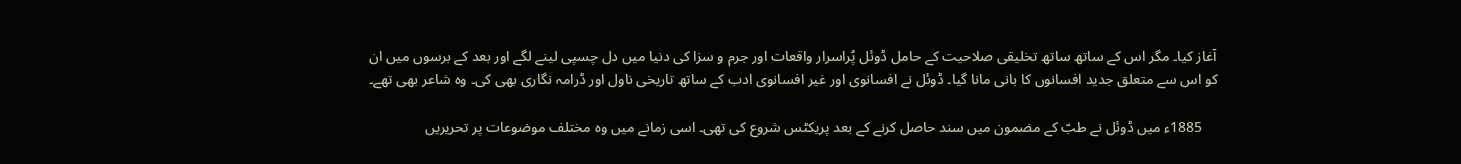آغاز کیا۔ مگر اس کے ساتھ ساتھ تخلیقی صلاحیت کے حامل ڈوئل پُراسرار واقعات اور جرم و سزا کی دنیا میں‌ دل چسپی لینے لگے اور بعد کے برسوں میں‌ ان کو اس سے متعلق جدید افسانوں کا بانی مانا گیا۔ ڈوئل نے افسانوی اور غیر افسانوی ادب کے ساتھ تاریخی ناول اور ڈرامہ نگاری بھی کی۔ وہ شاعر بھی تھے۔

    1885ء میں ڈوئل نے طبّ کے مضمون میں سند حاصل کرنے کے بعد پریکٹس شروع کی تھی۔ اسی زمانے میں وہ مختلف موضوعات پر تحریریں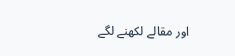اور مقالے لکھنے لگے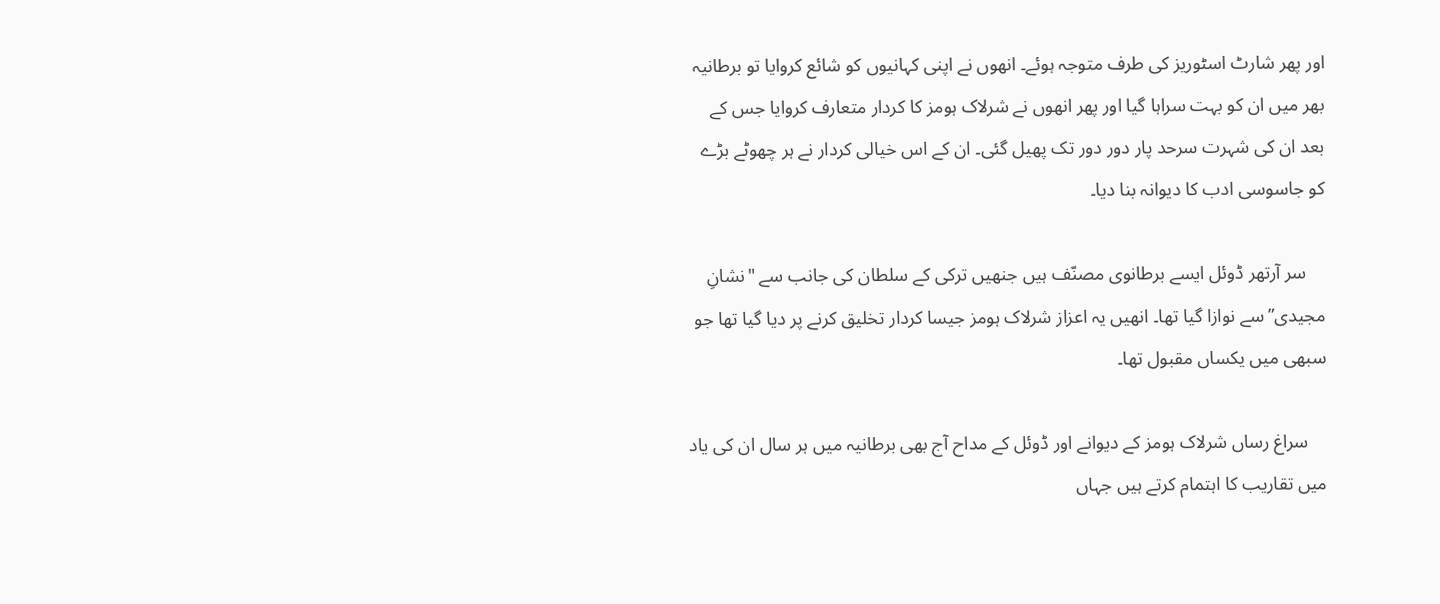اور پھر شارٹ اسٹوریز کی طرف متوجہ ہوئے۔ انھوں نے اپنی کہانیوں کو شائع کروایا تو برطانیہ بھر میں ان کو بہت سراہا گیا اور پھر انھوں نے شرلاک ہومز کا کردار متعارف کروایا جس کے بعد ان کی شہرت سرحد پار دور دور تک پھیل گئی۔ ان کے اس خیالی کردار نے ہر چھوٹے بڑے کو جاسوسی ادب کا دیوانہ بنا دیا۔

    سر آرتھر ڈوئل ایسے برطانوی مصنّف ہیں جنھیں ترکی کے سلطان کی جانب سے "نشانِ مجیدی” سے نوازا گیا تھا۔ انھیں یہ اعزاز شرلاک ہومز جیسا کردار تخلیق کرنے پر دیا گیا تھا جو سبھی میں یکساں‌ مقبول تھا۔

    سراغ رساں شرلاک ہومز کے دیوانے اور ڈوئل کے مداح آج بھی برطانیہ میں ہر سال ان کی یاد میں تقاریب کا اہتمام کرتے ہیں‌ جہاں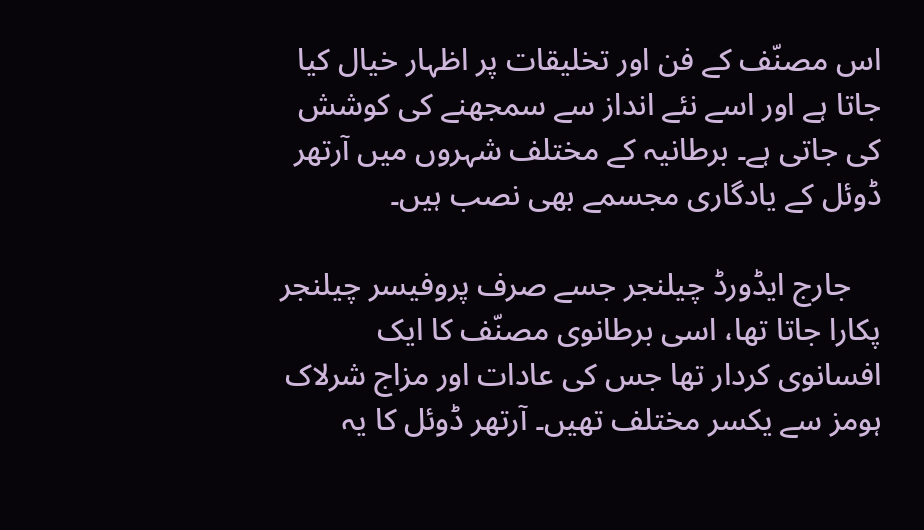اس مصنّف کے فن اور تخلیقات پر اظہار خیال کیا جاتا ہے اور اسے نئے انداز سے سمجھنے کی کوشش کی جاتی ہے۔ برطانیہ کے مختلف شہروں‌ میں آرتھر ڈوئل کے یادگاری مجسمے بھی نصب ہیں۔

    جارج ایڈورڈ چیلنجر جسے صرف پروفیسر چیلنجر پکارا جاتا تھا، اسی برطانوی مصنّف کا ایک افسانوی کردار تھا جس کی عادات اور مزاج شرلاک ہومز سے یکسر مختلف تھیں۔ آرتھر ڈوئل کا یہ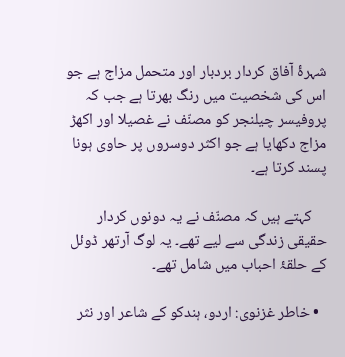شہرۂ آفاق کردار بردبار اور متحمل مزاج ہے جو اس کی شخصیت میں رنگ بھرتا ہے جب کہ پروفیسر چیلنجر کو مصنّف نے غصیلا اور اکھڑ مزاج دکھایا ہے جو اکثر دوسروں‌ پر حاوی ہونا پسند کرتا ہے۔

    کہتے ہیں کہ مصنّف نے یہ دونوں کردار حقیقی زندگی سے لیے تھے۔ یہ لوگ آرتھر ڈوئل کے حلقۂ احباب میں‌ شامل تھے۔

  • خاطر غزنوی: اردو، ہندکو کے شاعر اور نثر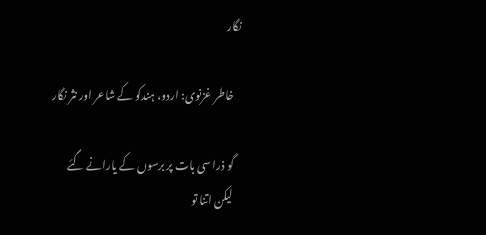نگار

    خاطر غزنوی: اردو، ہندکو کے شاعر اور نثر نگار

    گو ذرا سی بات پر برسوں کے یارانے گئے
    لیکن اتنا تو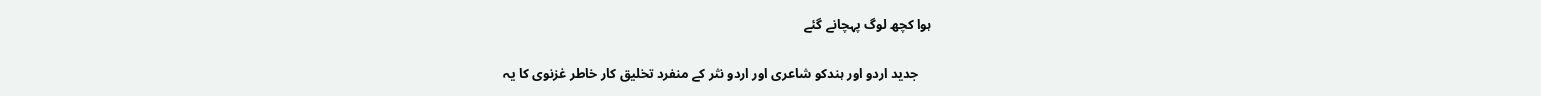ہوا کچھ لوگ پہچانے گئے

    جدید اردو اور ہندکو شاعری اور اردو نثر کے منفرد تخلیق کار خاطر غزنوی کا یہ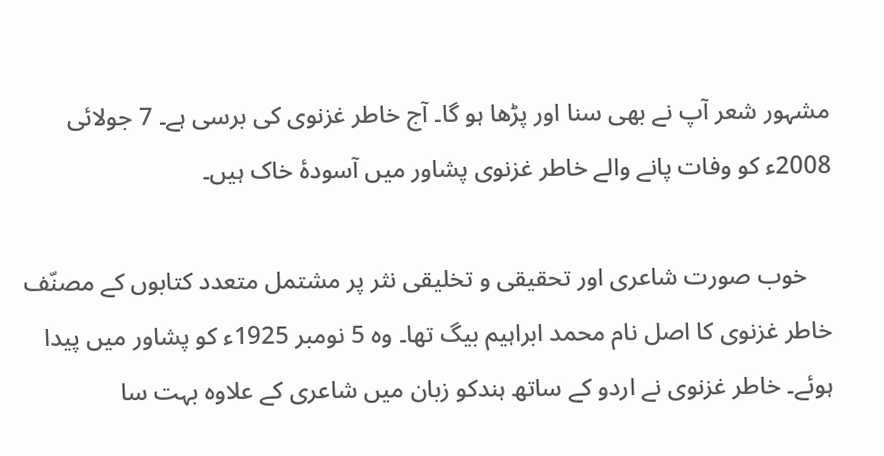مشہور شعر آپ نے بھی سنا اور پڑھا ہو گا۔ آج خاطر غزنوی کی برسی ہے۔ 7 جولائی 2008ء کو وفات پانے والے خاطر غزنوی پشاور میں آسودۂ خاک ہیں۔

    خوب صورت شاعری اور تحقیقی و تخلیقی نثر پر مشتمل متعدد کتابوں کے مصنّف خاطر غزنوی کا اصل نام محمد ابراہیم بیگ تھا۔ وہ 5 نومبر 1925ء کو پشاور میں پیدا ہوئے۔ خاطر غزنوی نے اردو کے ساتھ ہندکو زبان میں شاعری کے علاوہ بہت سا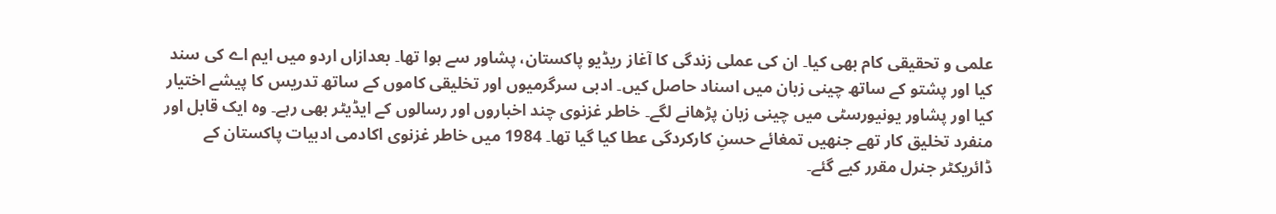علمی و تحقیقی کام بھی کیا۔ ان کی عملی زندگی کا آغاز ریڈیو پاکستان، پشاور سے ہوا تھا۔ بعدازاں اردو میں ایم اے کی سند کیا اور پشتو کے ساتھ چینی زبان میں‌ اسناد حاصل کیں۔ ادبی سرگرمیوں اور تخلیقی کاموں کے ساتھ تدریس کا پیشے اختیار کیا اور پشاور یونیورسٹی میں چینی زبان پڑھانے لگے۔ خاطر غزنوی چند اخباروں اور رسالوں کے ایڈیٹر بھی رہے۔ وہ ایک قابل اور منفرد تخلیق کار تھے جنھیں تمغائے حسنِ کارکردگی عطا کیا گیا تھا۔ 1984 میں خاطر غزنوی اکادمی ادبیات پاکستان کے ڈائریکٹر جنرل مقرر کیے گئے۔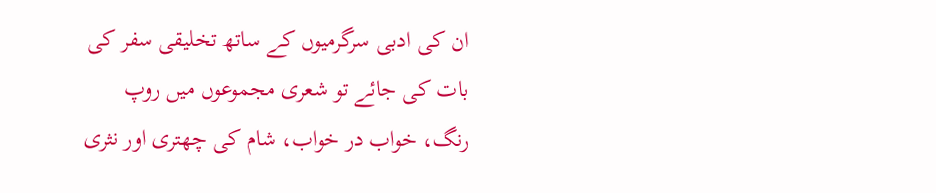ان کی ادبی سرگرمیوں کے ساتھ تخلیقی سفر کی بات کی جائے تو شعری مجموعوں میں روپ رنگ، خواب در خواب، شام کی چھتری اور نثری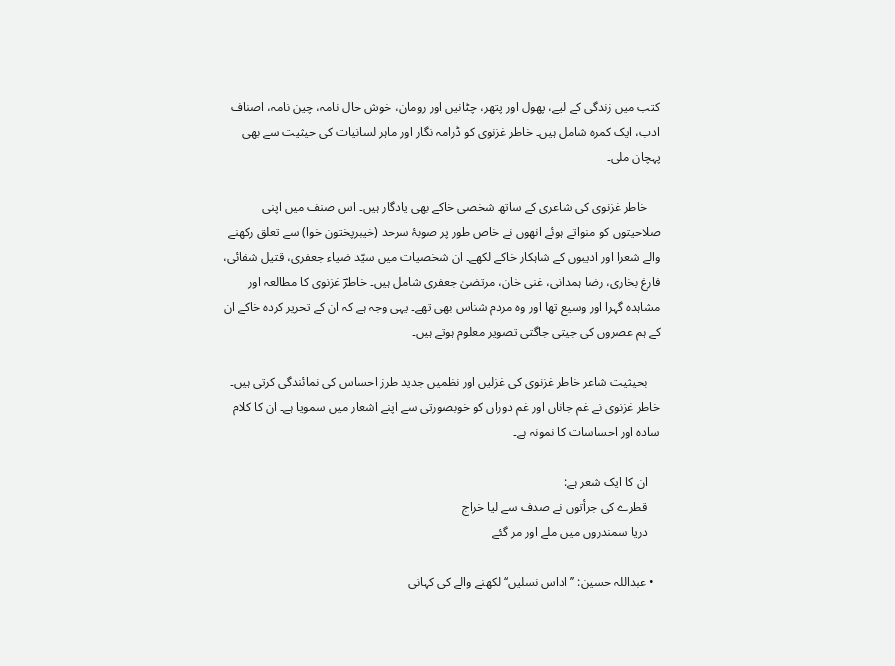کتب میں زندگی کے لیے، پھول اور پتھر، چٹانیں اور رومان، خوش حال نامہ، چین نامہ، اصناف ادب، ایک کمرہ شامل ہیں۔ خاطر غزنوی کو ڈرامہ نگار اور ماہر لسانیات کی حیثیت سے بھی پہچان ملی۔

    خاطر غزنوی کی شاعری کے ساتھ شخصی خاکے بھی یادگار ہیں۔ اس صنف میں اپنی صلاحیتوں کو منواتے ہوئے انھوں نے خاص طور پر صوبۂ سرحد (خیبرپختون خوا) سے تعلق رکھنے والے شعرا اور ادیبوں کے شاہکار خاکے لکھے۔ ان شخصیات میں سیّد ضیاء جعفری، قتیل شفائی، فارغ بخاری، رضا ہمدانی، غنی خان، مرتضیٰ جعفری شامل ہیں۔ خاطرؔ غزنوی کا مطالعہ اور مشاہدہ گہرا اور وسیع تھا اور وہ مردم شناس بھی تھے۔ یہی وجہ ہے کہ ان کے تحریر کردہ خاکے ان کے ہم عصروں کی جیتی جاگتی تصویر معلوم ہوتے ہیں۔

    بحیثیت شاعر خاطر غزنوی کی غزلیں اور نظمیں جدید طرز احساس کی نمائندگی کرتی ہیں۔ خاطر غزنوی نے غم جاناں اور غم دوراں کو خوبصورتی سے اپنے اشعار میں‌ سمویا ہے۔ ان کا کلام سادہ اور احساسات کا نمونہ ہے۔

    ان کا ایک شعر ہے:
    قطرے کی جرأتوں نے صدف سے لیا خراج
    دریا سمندروں میں ملے اور مر گئے

  • عبداللہ حسین: ’’اداس نسلیں‘‘ لکھنے والے کی کہانی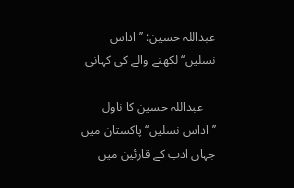عبداللہ حسین: ’’اداس نسلیں‘‘ لکھنے والے کی کہانی

    عبداللہ حسین کا ناول ’’اداس نسلیں‘‘ پاکستان میں جہاں ادب کے قارئین میں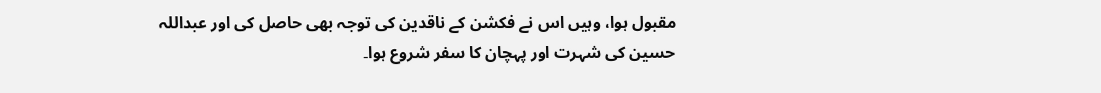مقبول ہوا، وہیں اس نے فکشن کے ناقدین کی توجہ بھی حاصل کی اور عبداللہ حسین کی شہرت اور پہچان کا سفر شروع ہوا۔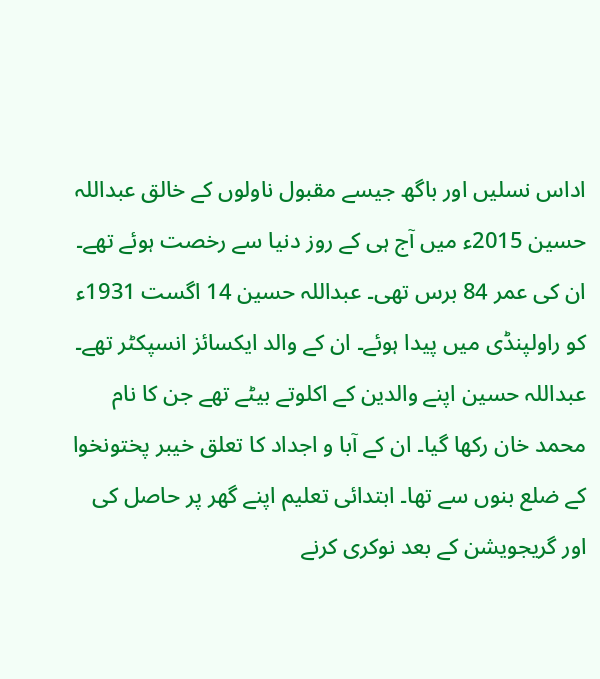اداس نسلیں اور باگھ جیسے مقبول ناولوں کے خالق عبداللہ حسین 2015ء میں آج ہی کے روز دنیا سے رخصت ہوئے تھے۔ ان کی عمر 84 برس تھی۔ عبداللہ حسین 14 اگست 1931ء کو راولپنڈی میں پیدا ہوئے۔ ان کے والد ایکسائز انسپکٹر تھے۔ عبداللہ حسین اپنے والدین کے اکلوتے بیٹے تھے جن کا نام محمد خان رکھا گیا۔ ان کے آبا و اجداد کا تعلق خیبر پختونخوا کے ضلع بنوں سے تھا۔ ابتدائی تعلیم اپنے گھر پر حاصل کی اور گریجویشن کے بعد نوکری کرنے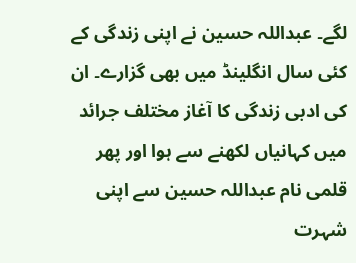لگے۔ عبداللہ حسین نے اپنی زندگی کے کئی سال انگلینڈ میں بھی گزارے۔ ان کی ادبی زندگی کا آغاز مختلف جرائد میں کہانیاں لکھنے سے ہوا اور پھر قلمی نام عبداللہ حسین سے اپنی شہرت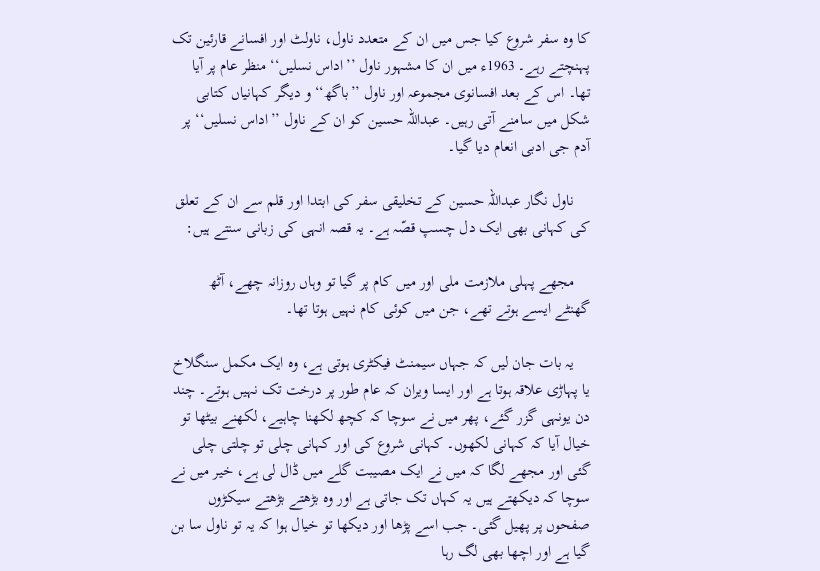کا وہ سفر شروع کیا جس میں ان کے متعدد ناول، ناولٹ اور افسانے قارئین تک پہنچتے رہے۔ 1963ء میں ان کا مشہور ناول ’’اداس نسلیں‘‘ منظر عام پر آیا تھا۔ اس کے بعد افسانوی مجموعہ اور ناول ’’باگھ‘‘ و دیگر کہانیاں کتابی شکل میں سامنے آتی رہیں۔ عبداللہ حسین کو ان کے ناول ’’اداس نسلیں‘‘ پر آدم جی ادبی انعام دیا گیا۔

    ناول نگار عبداللہ حسین کے تخلیقی سفر کی ابتدا اور قلم سے ان کے تعلق کی کہانی بھی ایک دل چسپ قصّہ ہے۔ یہ قصہ انہی کی زبانی سنتے ہیں:

    مجھے پہلی ملازمت ملی اور میں کام پر گیا تو وہاں روزانہ چھے، آٹھ گھنٹے ایسے ہوتے تھے، جن میں کوئی کام نہیں ہوتا تھا۔

    یہ بات جان لیں کہ جہاں سیمنٹ فیکٹری ہوتی ہے، وہ ایک مکمل سنگلاخ یا پہاڑی علاقہ ہوتا ہے اور ایسا ویران کہ عام طور پر درخت تک نہیں ہوتے۔ چند دن یونہی گزر گئے، پھر میں نے سوچا کہ کچھ لکھنا چاہیے، لکھنے بیٹھا تو خیال آیا کہ کہانی لکھوں۔ کہانی شروع کی اور کہانی چلی تو چلتی چلی گئی اور مجھے لگا کہ میں نے ایک مصیبت گلے میں ڈال لی ہے، خیر میں نے سوچا کہ دیکھتے ہیں یہ کہاں تک جاتی ہے اور وہ بڑھتے بڑھتے سیکڑوں صفحوں پر پھیل گئی۔ جب اسے پڑھا اور دیکھا تو خیال ہوا کہ یہ تو ناول سا بن گیا ہے اور اچھا بھی لگ رہا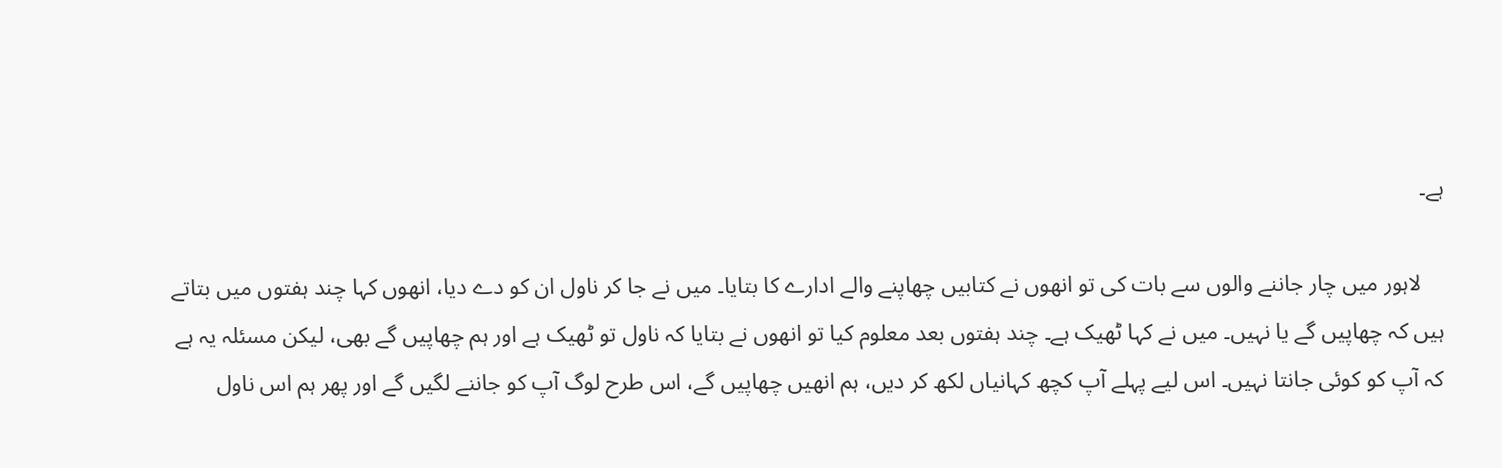ہے۔

    لاہور میں چار جاننے والوں سے بات کی تو انھوں نے کتابیں چھاپنے والے ادارے کا بتایا۔ میں نے جا کر ناول ان کو دے دیا، انھوں کہا چند ہفتوں میں بتاتے ہیں کہ چھاپیں گے یا نہیں۔ میں نے کہا ٹھیک ہے۔ چند ہفتوں بعد معلوم کیا تو انھوں نے بتایا کہ ناول تو ٹھیک ہے اور ہم چھاپیں گے بھی، لیکن مسئلہ یہ ہے کہ آپ کو کوئی جانتا نہیں۔ اس لیے پہلے آپ کچھ کہانیاں لکھ کر دیں، ہم انھیں چھاپیں گے، اس طرح لوگ آپ کو جاننے لگیں گے اور پھر ہم اس ناول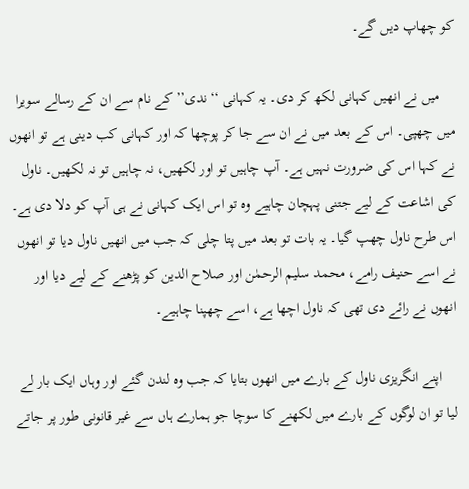کو چھاپ دیں گے۔

    میں نے انھیں کہانی لکھ کر دی۔ یہ کہانی ‘‘ندی’’ کے نام سے ان کے رسالے سویرا میں چھپی۔ اس کے بعد میں نے ان سے جا کر پوچھا کہ اور کہانی کب دینی ہے تو انھوں نے کہا اس کی ضرورت نہیں ہے۔ آپ چاہیں تو اور لکھیں، نہ چاہیں تو نہ لکھیں۔ ناول کی اشاعت کے لیے جتنی پہچان چاہیے وہ تو اس ایک کہانی نے ہی آپ کو دلا دی ہے۔ اس طرح ناول چھپ گیا۔ یہ بات تو بعد میں پتا چلی کہ جب میں انھیں ناول دیا تو انھوں نے اسے حنیف رامے، محمد سلیم الرحمٰن اور صلاح الدین کو پڑھنے کے لیے دیا اور انھوں نے رائے دی تھی کہ ناول اچھا ہے، اسے چھپنا چاہیے۔

    اپنے انگریزی ناول کے بارے میں انھوں بتایا کہ جب وہ لندن گئے اور وہاں ایک بار لے لیا تو ان لوگوں کے بارے میں لکھنے کا سوچا جو ہمارے ہاں سے غیر قانونی طور پر جاتے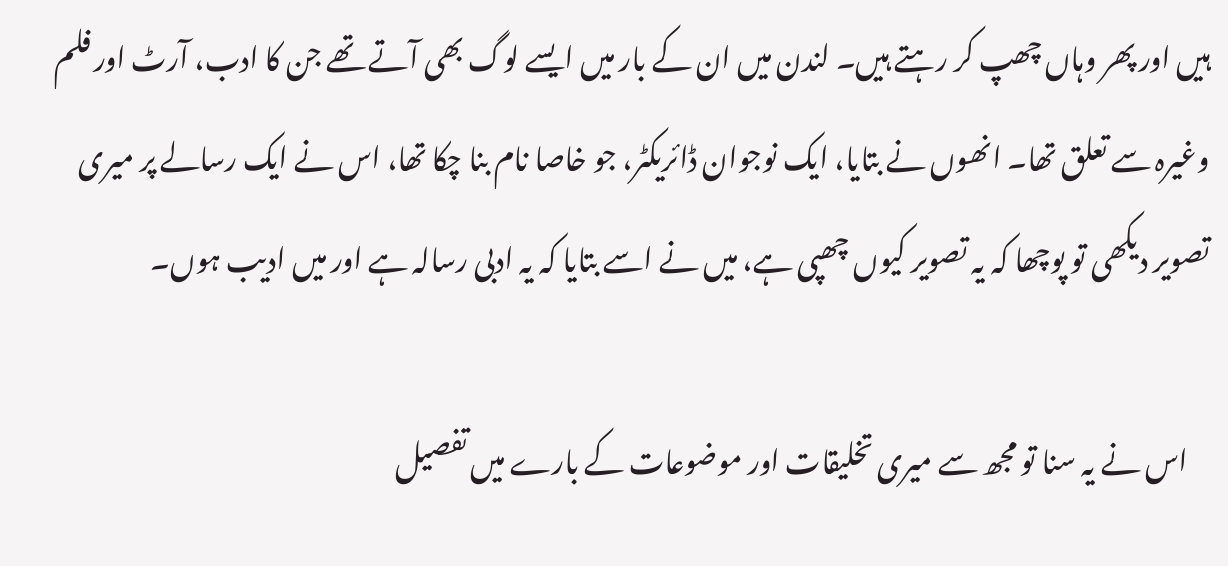ہیں اور پھر وہاں چھپ کر رہتے ہیں۔ لندن میں ان کے بار میں ایسے لوگ بھی آتے تھے جن کا ادب، آرٹ اور فلم وغیرہ سے تعلق تھا۔ انھوں نے بتایا، ایک نوجوان ڈائریکٹر، جو خاصا نام بنا چکا تھا، اس نے ایک رسالے پر میری تصویر دیکھی تو پوچھا کہ یہ تصویر کیوں چھپی ہے، میں نے اسے بتایا کہ یہ ادبی رسالہ ہے اور میں ادیب ہوں۔

    اس نے یہ سنا تو مجھ سے میری تخلیقات اور موضوعات کے بارے میں تفصیل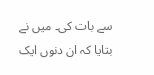سے بات کی۔ میں نے بتایا کہ ان دنوں ایک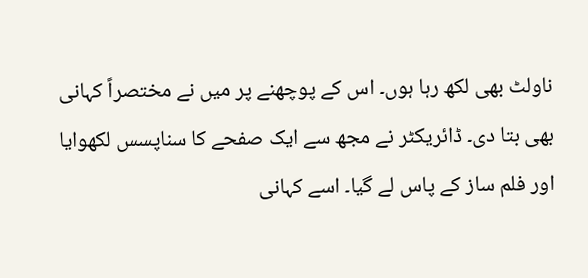ناولٹ بھی لکھ رہا ہوں۔ اس کے پوچھنے پر میں نے مختصراً کہانی بھی بتا دی۔ ڈائریکٹر نے مجھ سے ایک صفحے کا سناپسس لکھوایا اور فلم ساز کے پاس لے گیا۔ اسے کہانی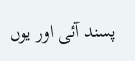پسند آئی اور یوں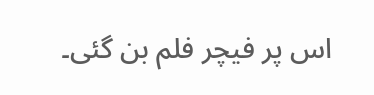اس پر فیچر فلم بن گئی۔